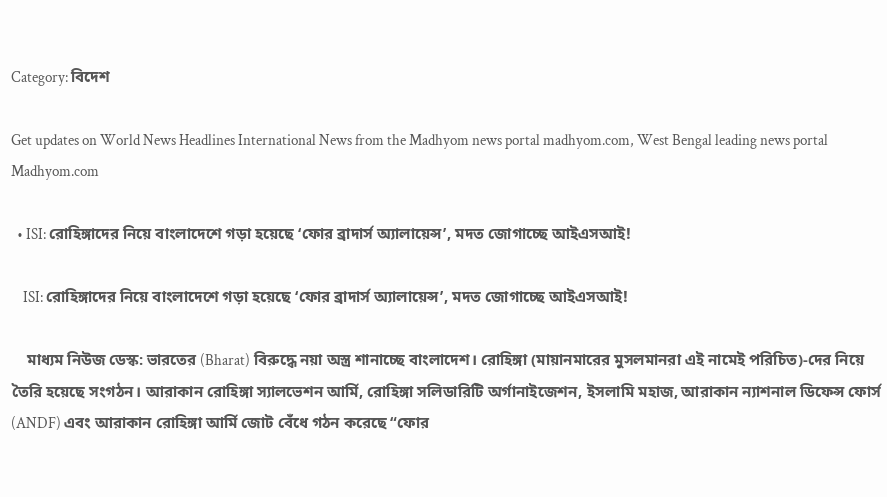Category: বিদেশ

Get updates on World News Headlines International News from the Madhyom news portal madhyom.com, West Bengal leading news portal Madhyom.com

  • ISI: রোহিঙ্গাদের নিয়ে বাংলাদেশে গড়া হয়েছে ‘ফোর ব্রাদার্স অ্যালায়েন্স’, মদত জোগাচ্ছে আইএসআই!

    ISI: রোহিঙ্গাদের নিয়ে বাংলাদেশে গড়া হয়েছে ‘ফোর ব্রাদার্স অ্যালায়েন্স’, মদত জোগাচ্ছে আইএসআই!

    মাধ্যম নিউজ ডেস্ক: ভারতের (Bharat) বিরুদ্ধে নয়া অস্ত্র শানাচ্ছে বাংলাদেশ। রোহিঙ্গা (মায়ানমারের মুসলমানরা এই নামেই পরিচিত)-দের নিয়ে তৈরি হয়েছে সংগঠন। আরাকান রোহিঙ্গা স্যালভেশন আর্মি, রোহিঙ্গা সলিডারিটি অর্গানাইজেশন, ইসলামি মহাজ, আরাকান ন্যাশনাল ডিফেন্স ফোর্স (ANDF) এবং আরাকান রোহিঙ্গা আর্মি জোট বেঁধে গঠন করেছে “ফোর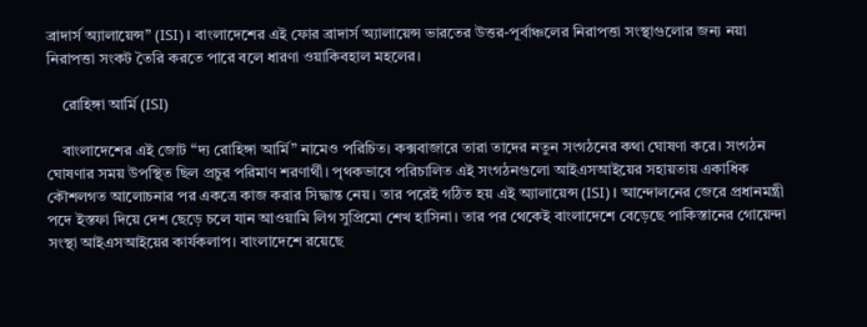ব্রাদার্স অ্যালায়েন্স” (ISI)। বাংলাদেশের এই ফোর ব্রাদার্স অ্যালায়েন্স ভারতের উত্তর-পূর্বাঞ্চলের নিরাপত্তা সংস্থাগুলোর জন্য নয়া নিরাপত্তা সংকট তৈরি করতে পারে বলে ধারণা ওয়াকিবহাল মহলের।

    রোহিঙ্গা আর্মি (ISI)

    বাংলাদেশের এই জোট “দ্য রোহিঙ্গা আর্মি” নামেও পরিচিত। কক্সবাজারে তারা তাদের নতুন সংগঠনের কথা ঘোষণা করে। সংগঠন ঘোষণার সময় উপস্থিত ছিল প্রচুর পরিমাণ শরণার্থী। পৃথকভাবে পরিচালিত এই সংগঠনগুলো আইএসআইয়ের সহায়তায় একাধিক কৌশলগত আলোচনার পর একত্রে কাজ করার সিদ্ধান্ত নেয়। তার পরেই গঠিত হয় এই অ্যালায়েন্স (ISI)। আন্দোলনের জেরে প্রধানমন্ত্রী পদে ইস্তফা দিয়ে দেশ ছেড়ে চলে যান আওয়ামি লিগ সুপ্রিমো শেখ হাসিনা। তার পর থেকেই বাংলাদেশে বেড়েছে পাকিস্তানের গোয়েন্দা সংস্থা আইএসআইয়ের কার্যকলাপ। বাংলাদেশে রয়েছে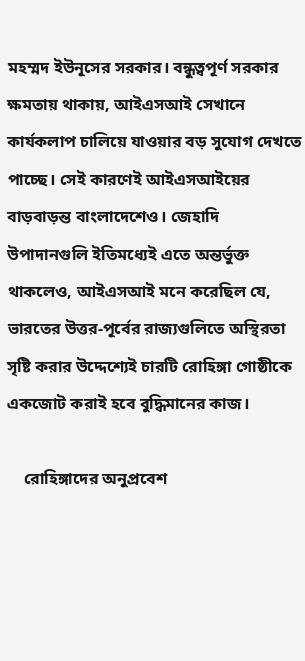মহম্মদ ইউনূসের সরকার। বন্ধুত্বপূর্ণ সরকার ক্ষমতায় থাকায়, আইএসআই সেখানে কার্যকলাপ চালিয়ে যাওয়ার বড় সুযোগ দেখতে পাচ্ছে। সেই কারণেই আইএসআইয়ের বাড়বাড়ন্ত বাংলাদেশেও। জেহাদি উপাদানগুলি ইতিমধ্যেই এতে অন্তর্ভুক্ত থাকলেও, আইএসআই মনে করেছিল যে, ভারতের উত্তর-পূর্বের রাজ্যগুলিতে অস্থিরতা সৃষ্টি করার উদ্দেশ্যেই চারটি রোহিঙ্গা গোষ্ঠীকে একজোট করাই হবে বুদ্ধিমানের কাজ।

    রোহিঙ্গাদের অনুপ্রবেশ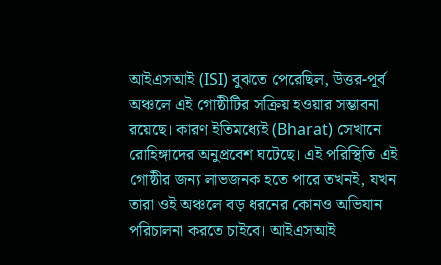আইএসআই (ISI) বুঝতে পেরেছিল, উত্তর-পূর্ব অঞ্চলে এই গোষ্ঠীটির সক্রিয় হওয়ার সম্ভাবনা রয়েছে। কারণ ইতিমধ্যেই (Bharat) সেখানে রোহিঙ্গাদের অনুপ্রবেশ ঘটেছে। এই পরিস্থিতি এই গোষ্ঠীর জন্য লাভজনক হতে পারে তখনই, যখন তারা ওই অঞ্চলে বড় ধরনের কোনও অভিযান পরিচালনা করতে চাইবে। আইএসআই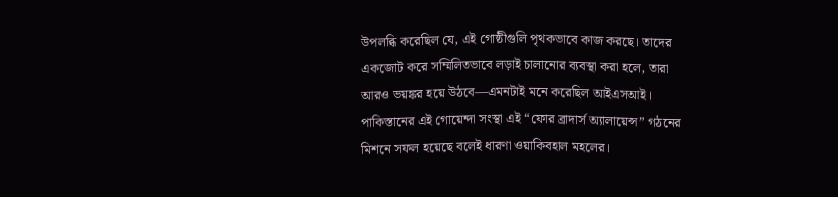উপলব্ধি করেছিল যে, এই গোষ্ঠীগুলি পৃথকভাবে কাজ করছে। তাদের একজোট করে সম্মিলিতভাবে লড়াই চালানোর ব্যবস্থা করা হলে, তারা আরও ভয়ঙ্কর হয়ে উঠবে—এমনটাই মনে করেছিল আইএসআই। পাকিস্তানের এই গোয়েন্দা সংস্থা এই “ফোর ব্রাদার্স অ্যালায়েন্স” গঠনের মিশনে সফল হয়েছে বলেই ধারণা ওয়াকিবহাল মহলের।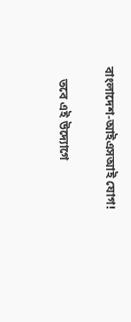বাংলাদেশ-আইএসআই যোগ!

    তবে এই উদ্যোগে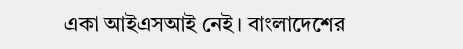একা আইএসআই নেই। বাংলাদেশের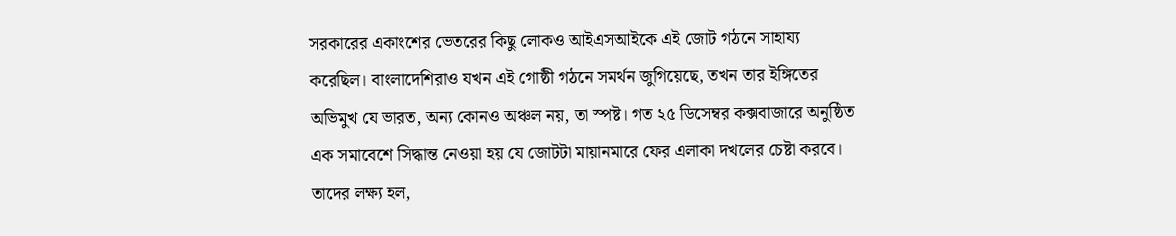সরকারের একাংশের ভেতরের কিছু লোকও আইএসআইকে এই জোট গঠনে সাহায্য করেছিল। বাংলাদেশিরাও যখন এই গোষ্ঠী গঠনে সমর্থন জুগিয়েছে, তখন তার ইঙ্গিতের অভিমুখ যে ভারত, অন্য কোনও অঞ্চল নয়, তা স্পষ্ট। গত ২৫ ডিসেম্বর কক্সবাজারে অনুষ্ঠিত এক সমাবেশে সিদ্ধান্ত নেওয়া হয় যে জোটটা মায়ানমারে ফের এলাকা দখলের চেষ্টা করবে। তাদের লক্ষ্য হল,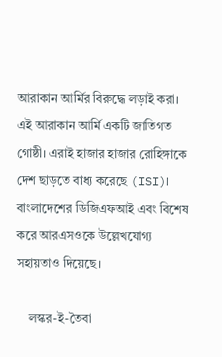আরাকান আর্মির বিরুদ্ধে লড়াই করা। এই আরাকান আর্মি একটি জাতিগত গোষ্ঠী। এরাই হাজার হাজার রোহিঙ্গাকে দেশ ছাড়তে বাধ্য করেছে (ISI)। বাংলাদেশের ডিজিএফআই এবং বিশেষ করে আরএসওকে উল্লেখযোগ্য সহায়তাও দিয়েছে।

    লস্কর-ই-তৈবা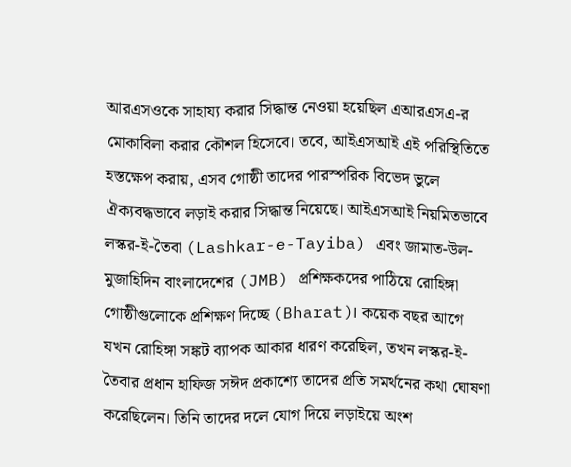আরএসওকে সাহায্য করার সিদ্ধান্ত নেওয়া হয়েছিল এআরএসএ-র মোকাবিলা করার কৌশল হিসেবে। তবে, আইএসআই এই পরিস্থিতিতে হস্তক্ষেপ করায়, এসব গোষ্ঠী তাদের পারস্পরিক বিভেদ ভুলে ঐক্যবদ্ধভাবে লড়াই করার সিদ্ধান্ত নিয়েছে। আইএসআই নিয়মিতভাবে লস্কর-ই-তৈবা (Lashkar-e-Tayiba) এবং জামাত-উল-মুজাহিদিন বাংলাদেশের (JMB) প্রশিক্ষকদের পাঠিয়ে রোহিঙ্গা গোষ্ঠীগুলোকে প্রশিক্ষণ দিচ্ছে (Bharat)। কয়েক বছর আগে যখন রোহিঙ্গা সঙ্কট ব্যাপক আকার ধারণ করেছিল, তখন লস্কর-ই-তৈবার প্রধান হাফিজ সঈদ প্রকাশ্যে তাদের প্রতি সমর্থনের কথা ঘোষণা করেছিলেন। তিনি তাদের দলে যোগ দিয়ে লড়াইয়ে অংশ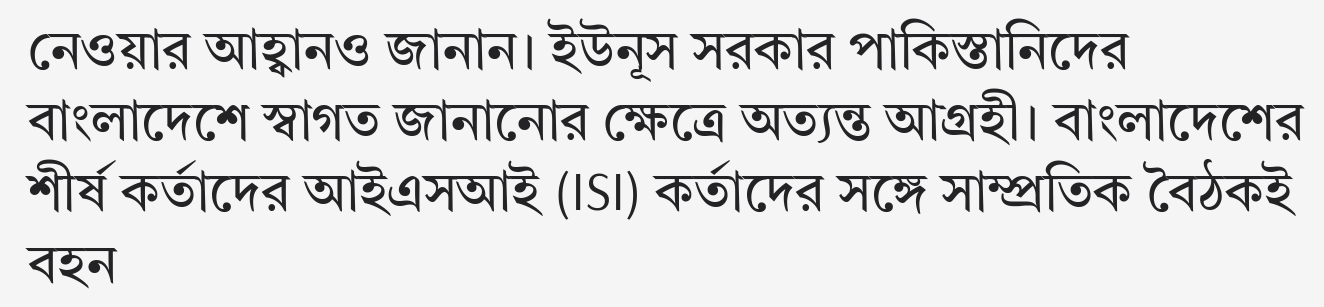নেওয়ার আহ্বানও জানান। ইউনূস সরকার পাকিস্তানিদের বাংলাদেশে স্বাগত জানানোর ক্ষেত্রে অত্যন্ত আগ্রহী। বাংলাদেশের শীর্ষ কর্তাদের আইএসআই (ISI) কর্তাদের সঙ্গে সাম্প্রতিক বৈঠকই বহন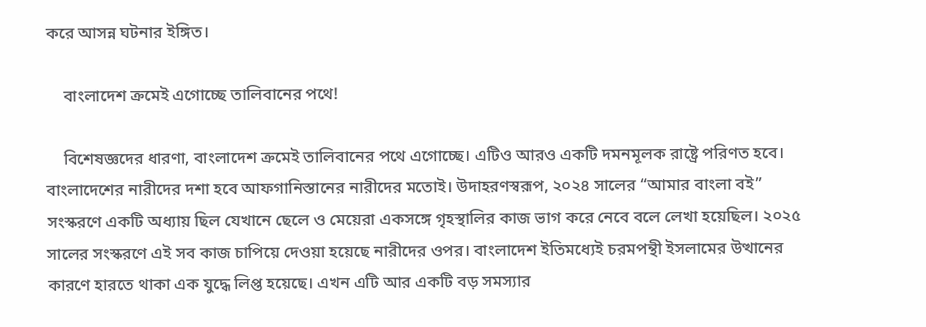করে আসন্ন ঘটনার ইঙ্গিত।

    বাংলাদেশ ক্রমেই এগোচ্ছে তালিবানের পথে!

    বিশেষজ্ঞদের ধারণা, বাংলাদেশ ক্রমেই তালিবানের পথে এগোচ্ছে। এটিও আরও একটি দমনমূলক রাষ্ট্রে পরিণত হবে। বাংলাদেশের নারীদের দশা হবে আফগানিস্তানের নারীদের মতোই। উদাহরণস্বরূপ, ২০২৪ সালের “আমার বাংলা বই” সংস্করণে একটি অধ্যায় ছিল যেখানে ছেলে ও মেয়েরা একসঙ্গে গৃহস্থালির কাজ ভাগ করে নেবে বলে লেখা হয়েছিল। ২০২৫ সালের সংস্করণে এই সব কাজ চাপিয়ে দেওয়া হয়েছে নারীদের ওপর। বাংলাদেশ ইতিমধ্যেই চরমপন্থী ইসলামের উত্থানের কারণে হারতে থাকা এক যুদ্ধে লিপ্ত হয়েছে। এখন এটি আর একটি বড় সমস্যার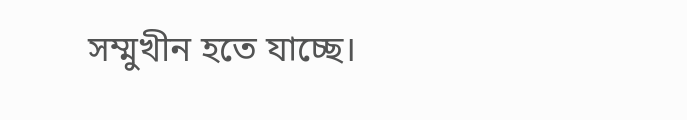সম্মুখীন হতে যাচ্ছে।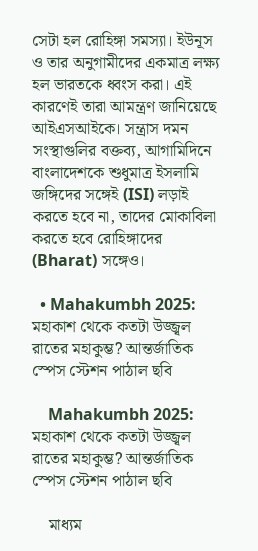সেটা হল রোহিঙ্গা সমস্যা। ইউনূস ও তার অনুগামীদের একমাত্র লক্ষ্য হল ভারতকে ধ্বংস করা। এই কারণেই তারা আমন্ত্রণ জানিয়েছে আইএসআইকে। সন্ত্রাস দমন সংস্থাগুলির বক্তব্য, আগামিদিনে বাংলাদেশকে শুধুমাত্র ইসলামি জঙ্গিদের সঙ্গেই (ISI) লড়াই করতে হবে না, তাদের মোকাবিলা করতে হবে রোহিঙ্গাদের (Bharat) সঙ্গেও।

  • Mahakumbh 2025: মহাকাশ থেকে কতটা উজ্জ্বল রাতের মহাকুম্ভ? আন্তর্জাতিক স্পেস স্টেশন পাঠাল ছবি

    Mahakumbh 2025: মহাকাশ থেকে কতটা উজ্জ্বল রাতের মহাকুম্ভ? আন্তর্জাতিক স্পেস স্টেশন পাঠাল ছবি

    মাধ্যম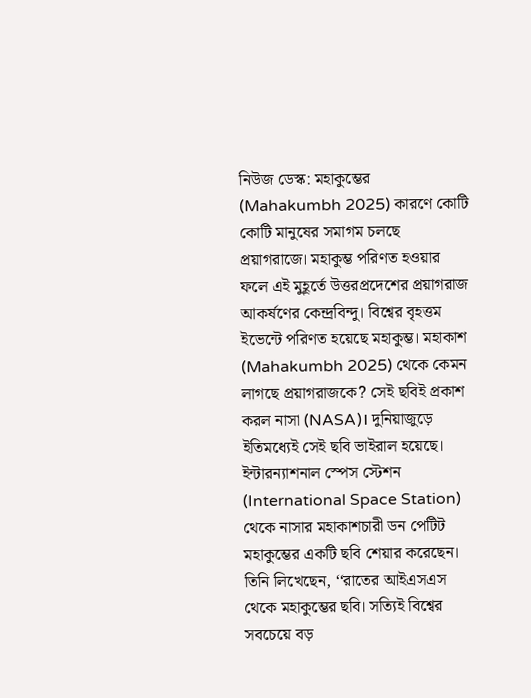নিউজ ডেস্ক: মহাকুম্ভের (Mahakumbh 2025) কারণে কোটি কোটি মানুষের সমাগম চলছে প্রয়াগরাজে। মহাকুম্ভ পরিণত হওয়ার ফলে এই মুহূর্তে উত্তরপ্রদেশের প্রয়াগরাজ আকর্ষণের কেন্দ্রবিন্দু। বিশ্বের বৃহত্তম ইভেন্টে পরিণত হয়েছে মহাকুম্ভ। মহাকাশ (Mahakumbh 2025) থেকে কেমন লাগছে প্রয়াগরাজকে? সেই ছবিই প্রকাশ করল নাসা (NASA)। দুনিয়াজুড়ে ইতিমধ্যেই সেই ছবি ভাইরাল হয়েছে। ইন্টারন্যাশনাল স্পেস স্টেশন (International Space Station) থেকে নাসার মহাকাশচারী ডন পেটিট মহাকুম্ভের একটি ছবি শেয়ার করেছেন। তিনি লিখেছেন, ‘‘রাতের আইএসএস থেকে মহাকুম্ভের ছবি। সত্যিই বিশ্বের সবচেয়ে বড়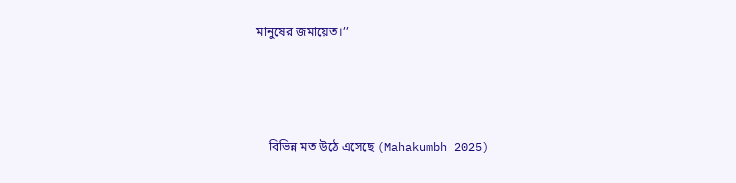মানুষের জমায়েত।’’



    বিভিন্ন মত উঠে এসেছে (Mahakumbh 2025)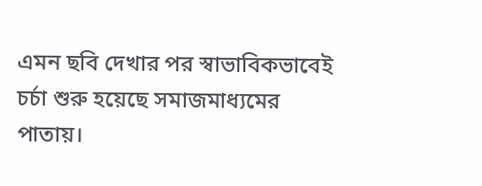এমন ছবি দেখার পর স্বাভাবিকভাবেই চর্চা শুরু হয়েছে সমাজমাধ্যমের পাতায়।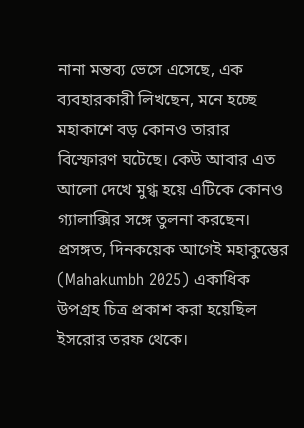নানা মন্তব্য ভেসে এসেছে, এক ব্যবহারকারী লিখছেন, মনে হচ্ছে মহাকাশে বড় কোনও তারার বিস্ফোরণ ঘটেছে। কেউ আবার এত আলো দেখে মুগ্ধ হয়ে এটিকে কোনও গ্যালাক্সির সঙ্গে তুলনা করছেন। প্রসঙ্গত, দিনকয়েক আগেই মহাকুম্ভের (Mahakumbh 2025) একাধিক উপগ্রহ চিত্র প্রকাশ করা হয়েছিল ইসরোর তরফ থেকে।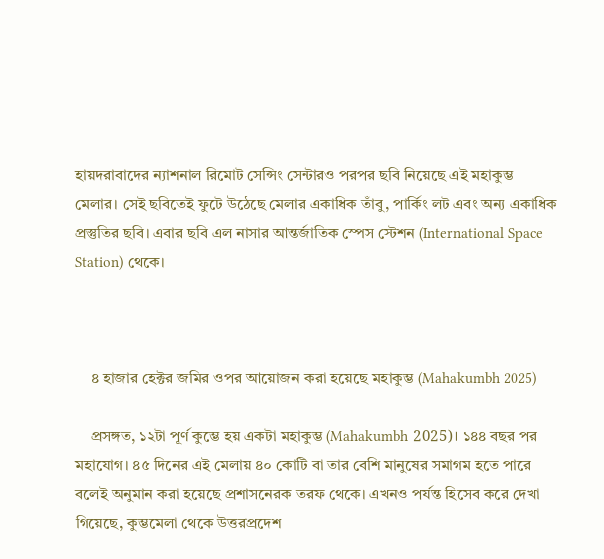হায়দরাবাদের ন্যাশনাল রিমোট সেন্সিং সেন্টারও পরপর ছবি নিয়েছে এই মহাকুম্ভ মেলার। সেই ছবিতেই ফুটে উঠেছে মেলার একাধিক তাঁবু, পার্কিং লট এবং অন্য একাধিক প্রস্তুতির ছবি। এবার ছবি এল নাসার আন্তর্জাতিক স্পেস স্টেশন (International Space Station) থেকে।



    ৪ হাজার হেক্টর জমির ওপর আয়োজন করা হয়েছে মহাকুম্ভ (Mahakumbh 2025)

    প্রসঙ্গত, ১২টা পূর্ণ কুম্ভে হয় একটা মহাকুম্ভ (Mahakumbh 2025)। ১৪৪ বছর পর মহাযোগ। ৪৫ দিনের এই মেলায় ৪০ কোটি বা তার বেশি মানুষের সমাগম হতে পারে বলেই অনুমান করা হয়েছে প্রশাসনেরক তরফ থেকে। এখনও পর্যন্ত হিসেব করে দেখা গিয়েছে, কুম্ভমেলা থেকে উত্তরপ্রদেশ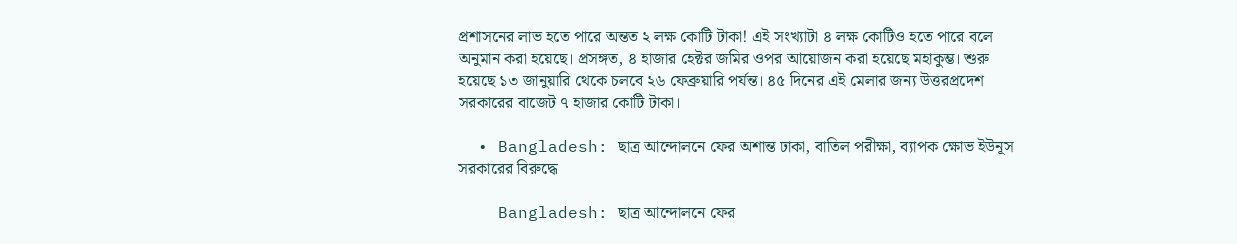প্রশাসনের লাভ হতে পারে অন্তত ২ লক্ষ কোটি টাকা! এই সংখ্যাটা ৪ লক্ষ কোটিও হতে পারে বলে অনুমান করা হয়েছে। প্রসঙ্গত, ৪ হাজার হেক্টর জমির ওপর আয়োজন করা হয়েছে মহাকুম্ভ। শুরু হয়েছে ১৩ জানুয়ারি থেকে চলবে ২৬ ফেব্রুয়ারি পর্যন্ত। ৪৫ দিনের এই মেলার জন্য উত্তরপ্রদেশ সরকারের বাজেট ৭ হাজার কোটি টাকা।

  • Bangladesh: ছাত্র আন্দোলনে ফের অশান্ত ঢাকা, বাতিল পরীক্ষা, ব্যাপক ক্ষোভ ইউনূস সরকারের বিরুদ্ধে

    Bangladesh: ছাত্র আন্দোলনে ফের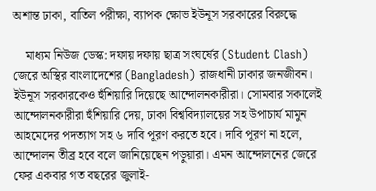অশান্ত ঢাকা, বাতিল পরীক্ষা, ব্যাপক ক্ষোভ ইউনূস সরকারের বিরুদ্ধে

    মাধ্যম নিউজ ডেস্ক: দফায় দফায় ছাত্র সংঘর্ষের (Student Clash) জেরে অস্থির বাংলাদেশের (Bangladesh) রাজধানী ঢাকার জনজীবন। ইউনূস সরকারকেও হুঁশিয়ারি দিয়েছে আন্দোলনকারীরা। সোমবার সকালেই আন্দোলনকারীরা হুঁশিয়ারি দেয়, ঢাকা বিশ্ববিদ্যালয়ের সহ উপাচার্য মামুন আহমেদের পদত্যাগ সহ ৬ দাবি পূরণ করতে হবে। দাবি পূরণ না হলে, আন্দোলন তীব্র হবে বলে জানিয়েছেন পড়ুয়ারা। এমন আন্দোলনের জেরে ফের একবার গত বছরের জুলাই-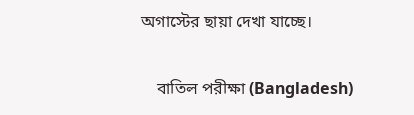অগাস্টের ছায়া দেখা যাচ্ছে।

    বাতিল পরীক্ষা (Bangladesh)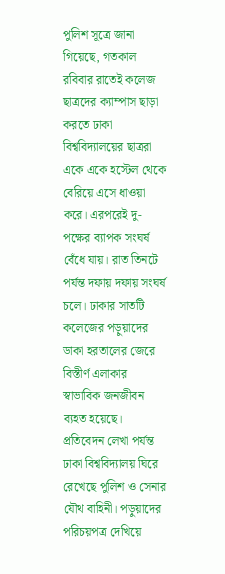পুলিশ সূত্রে জানা গিয়েছে, গতকাল রবিবার রাতেই কলেজ ছাত্রদের ক্যাম্পাস ছাড়া করতে ঢাকা বিশ্ববিদ্যালয়ের ছাত্ররা একে একে হস্টেল থেকে বেরিয়ে এসে ধাওয়া করে। এরপরেই দু-পক্ষের ব্যাপক সংঘর্ষ বেঁধে যায়। রাত তিনটে পর্যন্ত দফায় দফায় সংঘর্ষ চলে। ঢাকার সাতটি কলেজের পড়ুয়াদের ডাকা হরতালের জেরে বিস্তীর্ণ এলাকার স্বাভাবিক জনজীবন ব্যহত হয়েছে। প্রতিবেদন লেখা পর্যন্ত ঢাকা বিশ্ববিদ্যালয় ঘিরে রেখেছে পুলিশ ও সেনার যৌথ বাহিনী। পড়ুয়াদের পরিচয়পত্র দেখিয়ে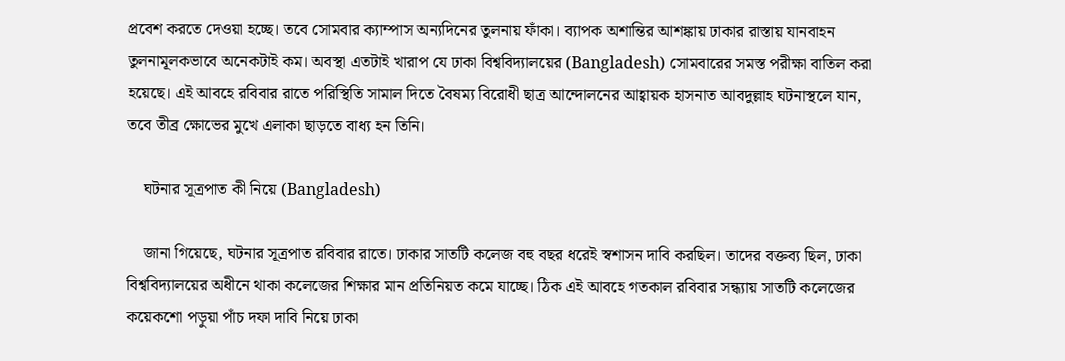প্রবেশ করতে দেওয়া হচ্ছে। তবে সোমবার ক্যাম্পাস অন্যদিনের তুলনায় ফাঁকা। ব্যাপক অশান্তির আশঙ্কায় ঢাকার রাস্তায় যানবাহন তুলনামূলকভাবে অনেকটাই কম। অবস্থা এতটাই খারাপ যে ঢাকা বিশ্ববিদ্যালয়ের (Bangladesh) সোমবারের সমস্ত পরীক্ষা বাতিল করা হয়েছে। এই আবহে রবিবার রাতে পরিস্থিতি সামাল দিতে বৈষম্য বিরোধী ছাত্র আন্দোলনের আহ্বায়ক হাসনাত আবদুল্লাহ ঘটনাস্থলে যান, তবে তীব্র ক্ষোভের মুখে এলাকা ছাড়তে বাধ্য হন তিনি।

    ঘটনার সূত্রপাত কী নিয়ে (Bangladesh)

    জানা গিয়েছে, ঘটনার সূত্রপাত রবিবার রাতে। ঢাকার সাতটি কলেজ বহু বছর ধরেই স্বশাসন দাবি করছিল। তাদের বক্তব্য ছিল, ঢাকা বিশ্ববিদ্যালয়ের অধীনে থাকা কলেজের শিক্ষার মান প্রতিনিয়ত কমে যাচ্ছে। ঠিক এই আবহে গতকাল রবিবার সন্ধ্যায় সাতটি কলেজের কয়েকশো পড়ুয়া পাঁচ দফা দাবি নিয়ে ঢাকা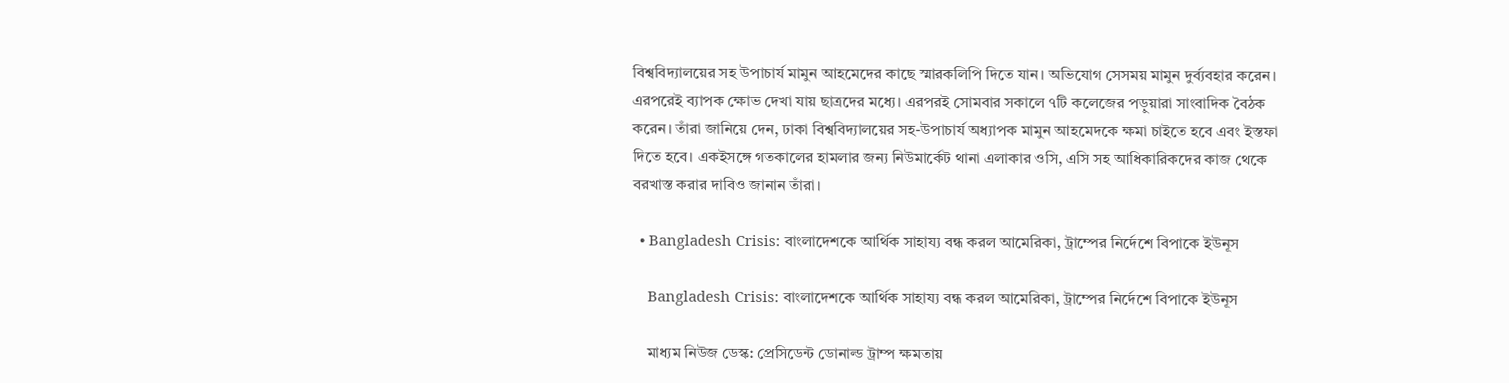বিশ্ববিদ্যালয়ের সহ উপাচার্য মামুন আহমেদের কাছে স্মারকলিপি দিতে যান। অভিযোগ সেসময় মামুন দুর্ব্যবহার করেন। এরপরেই ব্যাপক ক্ষোভ দেখা যায় ছাত্রদের মধ্যে। এরপরই সোমবার সকালে ৭টি কলেজের পড়ুয়ারা সাংবাদিক বৈঠক করেন। তাঁরা জানিয়ে দেন, ঢাকা বিশ্ববিদ্যালয়ের সহ-উপাচার্য অধ্যাপক মামুন আহমেদকে ক্ষমা চাইতে হবে এবং ইস্তফা দিতে হবে। একইসঙ্গে গতকালের হামলার জন্য নিউমার্কেট থানা এলাকার ওসি, এসি সহ আধিকারিকদের কাজ থেকে বরখাস্ত করার দাবিও জানান তাঁরা।

  • Bangladesh Crisis: বাংলাদেশকে আর্থিক সাহায্য বন্ধ করল আমেরিকা, ট্রাম্পের নির্দেশে বিপাকে ইউনূস

    Bangladesh Crisis: বাংলাদেশকে আর্থিক সাহায্য বন্ধ করল আমেরিকা, ট্রাম্পের নির্দেশে বিপাকে ইউনূস

    মাধ্যম নিউজ ডেস্ক: প্রেসিডেন্ট ডোনাল্ড ট্রাম্প ক্ষমতায়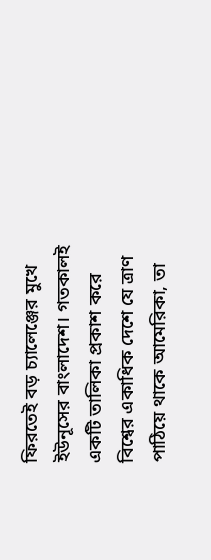ফিরতেই বড় চ্যালেঞ্জের মুখে ইউনূসের বাংলাদেশ। গতকালই একটি তালিকা প্রকাশ করে বিশ্বের একাধিক দেশে যে ত্রাণ পাঠিয়ে থাকে আমেরিকা, তা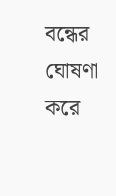বন্ধের ঘোষণা করে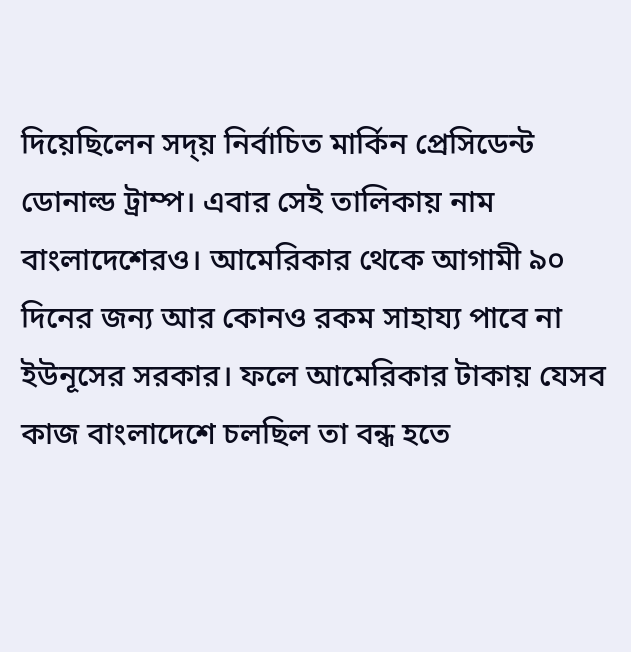দিয়েছিলেন সদ্য় নির্বাচিত মার্কিন প্রেসিডেন্ট ডোনাল্ড ট্রাম্প। এবার সেই তালিকায় নাম বাংলাদেশেরও। আমেরিকার থেকে আগামী ৯০ দিনের জন্য আর কোনও রকম সাহায্য পাবে না ইউনূসের সরকার। ফলে আমেরিকার টাকায় যেসব কাজ বাংলাদেশে চলছিল তা বন্ধ হতে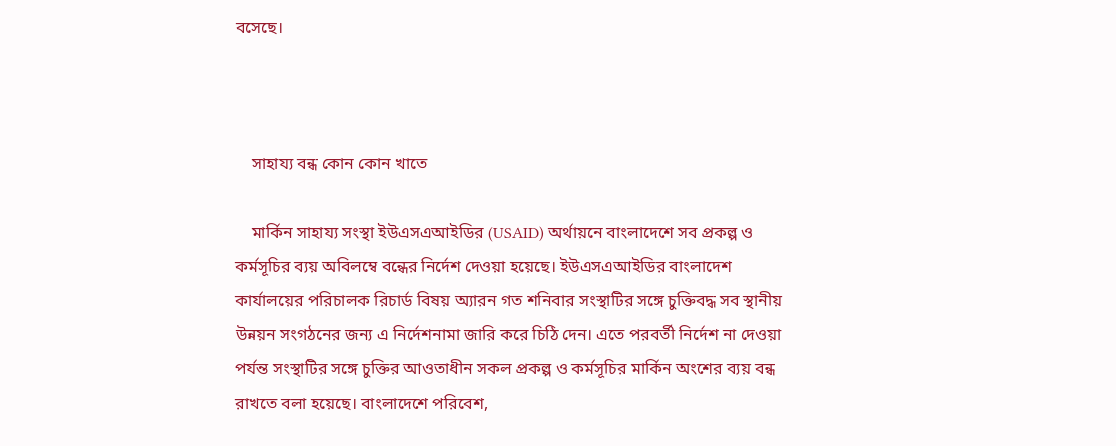বসেছে।



    সাহায্য বন্ধ কোন কোন খাতে

    মার্কিন সাহায্য সংস্থা ইউএসএআইডির (USAID) অর্থায়নে বাংলাদেশে সব প্রকল্প ও কর্মসূচির ব্যয় অবিলম্বে বন্ধের নির্দেশ দেওয়া হয়েছে। ইউএসএআইডির বাংলাদেশ কার্যালয়ের পরিচালক রিচার্ড বিষয় অ্যারন গত শনিবার সংস্থাটির সঙ্গে চুক্তিবদ্ধ সব স্থানীয় উন্নয়ন সংগঠনের জন্য এ নির্দেশনামা জারি করে চিঠি দেন। এতে পরবর্তী নির্দেশ না দেওয়া পর্যন্ত সংস্থাটির সঙ্গে চুক্তির আওতাধীন সকল প্রকল্প ও কর্মসূচির মার্কিন অংশের ব্যয় বন্ধ রাখতে বলা হয়েছে। বাংলাদেশে পরিবেশ,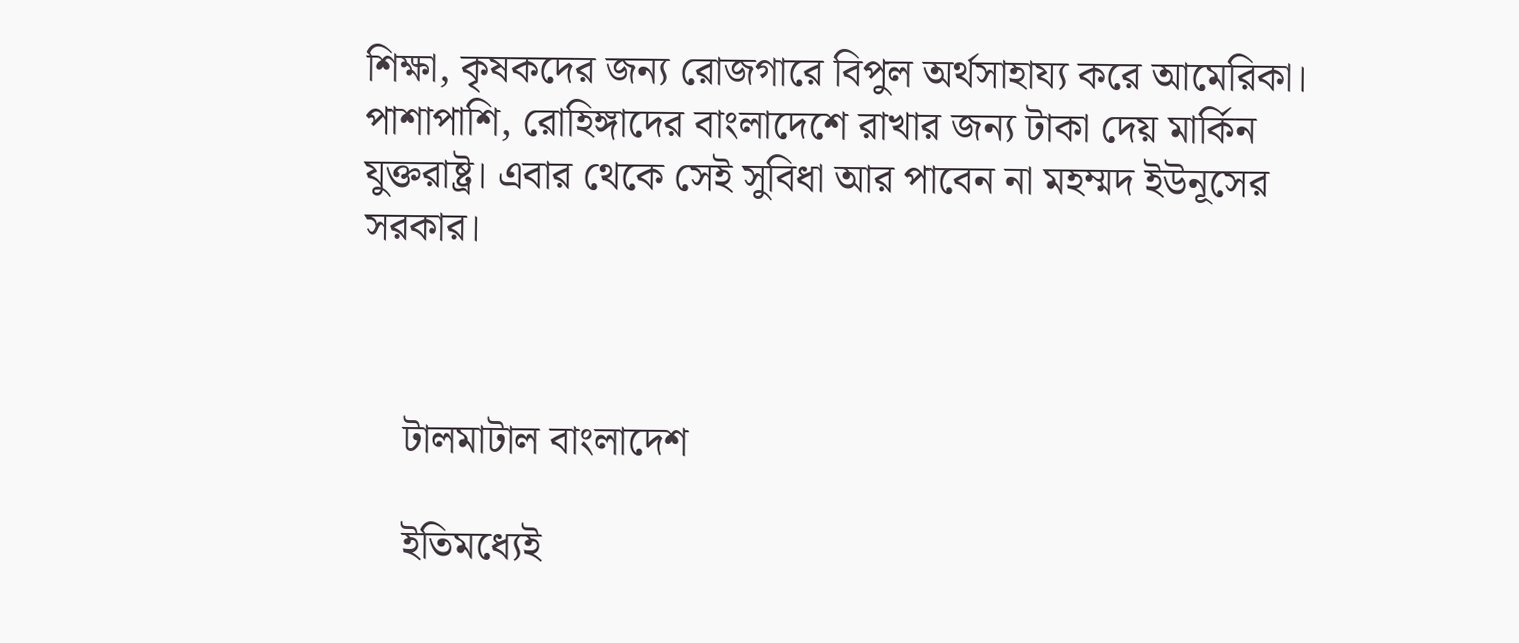শিক্ষা, কৃষকদের জন্য রোজগারে বিপুল অর্থসাহায্য করে আমেরিকা। পাশাপাশি, রোহিঙ্গাদের বাংলাদেশে রাখার জন্য টাকা দেয় মার্কিন যুক্তরাষ্ট্র। এবার থেকে সেই সুবিধা আর পাবেন না মহম্মদ ইউনূসের সরকার।



    টালমাটাল বাংলাদেশ

    ইতিমধ্যেই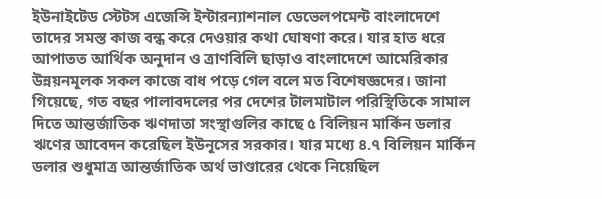ইউনাইটেড স্টেটস এজেন্সি ইন্টারন্যাশনাল ডেভেলপমেন্ট বাংলাদেশে তাদের সমস্ত কাজ বন্ধ করে দেওয়ার কথা ঘোষণা করে। যার হাত ধরে আপাতত আর্থিক অনুদান ও ত্রাণবিলি ছাড়াও বাংলাদেশে আমেরিকার উন্নয়নমূলক সকল কাজে বাধ পড়ে গেল বলে মত বিশেষজ্ঞদের। জানা গিয়েছে, গত বছর পালাবদলের পর দেশের টালমাটাল পরিস্থিতিকে সামাল দিতে আন্তর্জাতিক ঋণদাতা সংস্থাগুলির কাছে ৫ বিলিয়ন মার্কিন ডলার ঋণের আবেদন করেছিল ইউনূসের সরকার। যার মধ্যে ৪.৭ বিলিয়ন মার্কিন ডলার শুধুমাত্র আন্তর্জাতিক অর্থ ভাণ্ডারের থেকে নিয়েছিল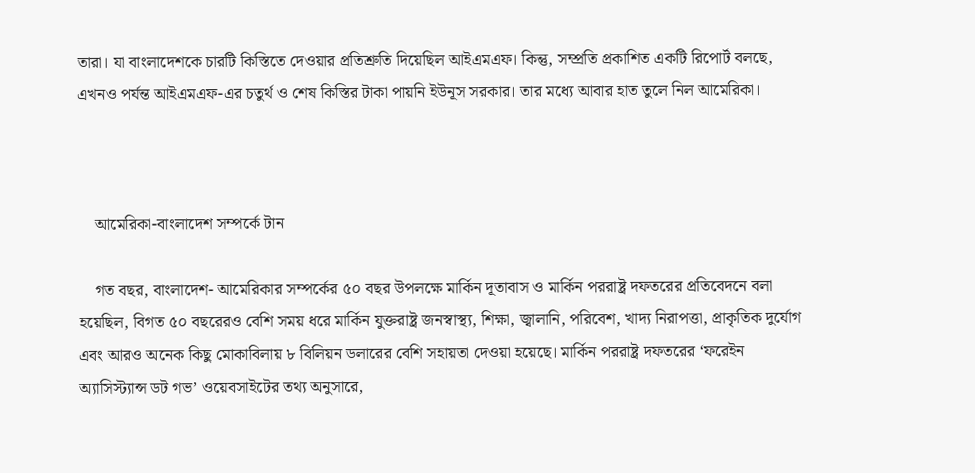তারা। যা বাংলাদেশকে চারটি কিস্তিতে দেওয়ার প্রতিশ্রুতি দিয়েছিল আইএমএফ। কিন্তু, সম্প্রতি প্রকাশিত একটি রিপোর্ট বলছে, এখনও পর্যন্ত আইএমএফ-এর চতুর্থ ও শেষ কিস্তির টাকা পায়নি ইউনূস সরকার। তার মধ্যে আবার হাত তুলে নিল আমেরিকা।



    আমেরিকা-বাংলাদেশ সম্পর্কে টান

    গত বছর, বাংলাদেশ- আমেরিকার সম্পর্কের ৫০ বছর উপলক্ষে মার্কিন দূতাবাস ও মার্কিন পররাষ্ট্র দফতরের প্রতিবেদনে বলা হয়েছিল, বিগত ৫০ বছরেরও বেশি সময় ধরে মার্কিন যুক্তরাষ্ট্র জনস্বাস্থ্য, শিক্ষা, জ্বালানি, পরিবেশ, খাদ্য নিরাপত্তা, প্রাকৃতিক দুর্যোগ এবং আরও অনেক কিছু মোকাবিলায় ৮ বিলিয়ন ডলারের বেশি সহায়তা দেওয়া হয়েছে। মার্কিন পররাষ্ট্র দফতরের ‘ফরেইন অ্যাসিস্ট্যান্স ডট গভ’ ওয়েবসাইটের তথ্য অনুসারে,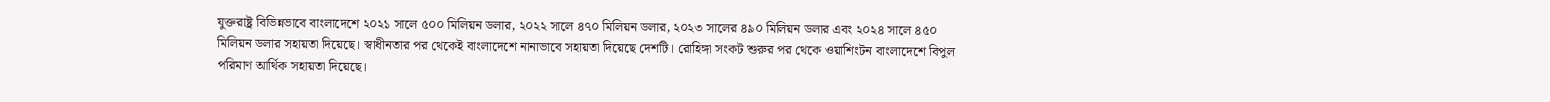যুক্তরাষ্ট্র বিভিন্নভাবে বাংলাদেশে ২০২১ সালে ৫০০ মিলিয়ন ডলার, ২০২২ সালে ৪৭০ মিলিয়ন ডলার, ২০২৩ সালের ৪৯০ মিলিয়ন ডলার এবং ২০২৪ সালে ৪৫০ মিলিয়ন ডলার সহায়তা দিয়েছে। স্বাধীনতার পর থেকেই বাংলাদেশে নানাভাবে সহায়তা দিয়েছে দেশটি। রোহিঙ্গা সংকট শুরুর পর থেকে ওয়াশিংটন বাংলাদেশে বিপুল পরিমাণ আর্থিক সহায়তা দিয়েছে।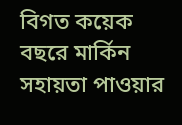বিগত কয়েক বছরে মার্কিন সহায়তা পাওয়ার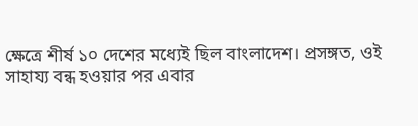ক্ষেত্রে শীর্ষ ১০ দেশের মধ্যেই ছিল বাংলাদেশ। প্রসঙ্গত, ওই সাহায্য বন্ধ হওয়ার পর এবার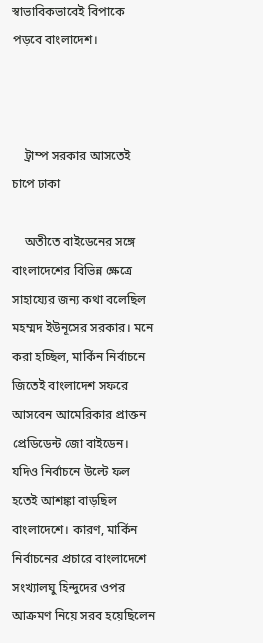স্বাভাবিকভাবেই বিপাকে পড়বে বাংলাদেশ।



    ট্রাম্প সরকার আসতেই চাপে ঢাকা

    অতীতে বাইডেনের সঙ্গে বাংলাদেশের বিভিন্ন ক্ষেত্রে সাহায্যের জন্য কথা বলেছিল মহম্মদ ইউনূসের সরকার। মনে করা হচ্ছিল, মার্কিন নির্বাচনে জিতেই বাংলাদেশ সফরে আসবেন আমেরিকার প্রাক্তন প্রেডিডেন্ট জো বাইডেন। যদিও নির্বাচনে উল্টে ফল হতেই আশঙ্কা বাড়ছিল বাংলাদেশে। কারণ, মার্কিন নির্বাচনের প্রচারে বাংলাদেশে সংখ্যালঘু হিন্দুদের ওপর আক্রমণ নিয়ে সরব হয়েছিলেন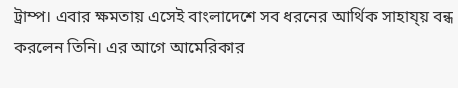ট্রাম্প। এবার ক্ষমতায় এসেই বাংলাদেশে সব ধরনের আর্থিক সাহায্য় বন্ধ করলেন তিনি। এর আগে আমেরিকার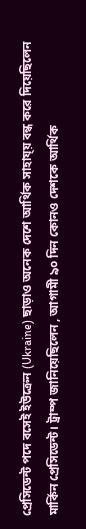প্রেসিডেন্ট পদে বসেই ইউক্রেন (Ukraine) ছাড়াও অনেক দেশে আর্থিক সাহায্য় বন্ধ করে দিয়েছিলেন মার্কিন প্রেসিডেন্ট। ট্রাম্প জানিয়েছিলেন , আগামী ৯০ দিন কোনও দেশকে আর্থিক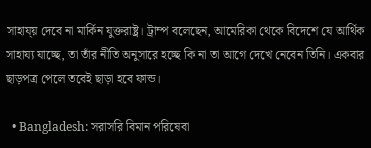সাহায্য় দেবে না মার্কিন যুক্তরাষ্ট্র। ট্রাম্প বলেছেন, আমেরিকা থেকে বিদেশে যে আর্থিক সাহায্য যাচ্ছে, তা তাঁর নীতি অনুসারে হচ্ছে কি না তা আগে দেখে নেবেন তিনি। একবার ছাড়পত্র পেলে তবেই ছাড়া হবে ফান্ড।

  • Bangladesh: সরাসরি বিমান পরিষেবা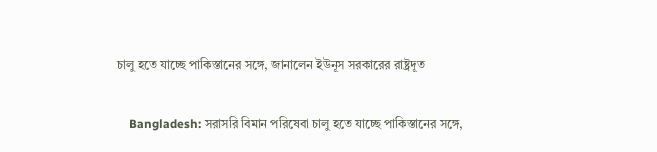চালু হতে যাচ্ছে পাকিস্তানের সঙ্গে, জানালেন ইউনূস সরকারের রাষ্ট্রদূত

    Bangladesh: সরাসরি বিমান পরিষেবা চালু হতে যাচ্ছে পাকিস্তানের সঙ্গে,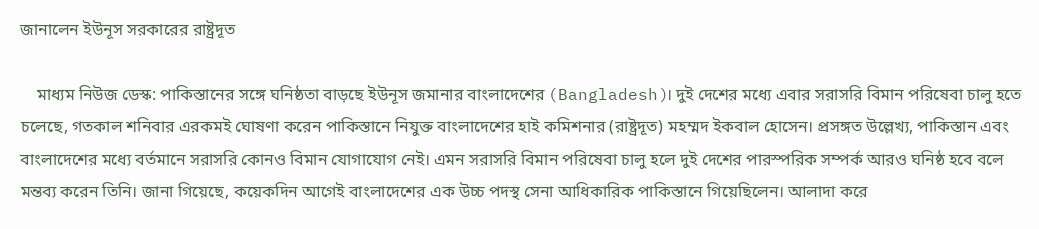জানালেন ইউনূস সরকারের রাষ্ট্রদূত

    মাধ্যম নিউজ ডেস্ক: পাকিস্তানের সঙ্গে ঘনিষ্ঠতা বাড়ছে ইউনূস জমানার বাংলাদেশের (Bangladesh)। দুই দেশের মধ্যে এবার সরাসরি বিমান পরিষেবা চালু হতে চলেছে, গতকাল শনিবার এরকমই ঘোষণা করেন পাকিস্তানে নিযুক্ত বাংলাদেশের হাই কমিশনার (রাষ্ট্রদূত) মহম্মদ ইকবাল হোসেন। প্রসঙ্গত উল্লেখ্য, পাকিস্তান এবং বাংলাদেশের মধ্যে বর্তমানে সরাসরি কোনও বিমান যোগাযোগ নেই। এমন সরাসরি বিমান পরিষেবা চালু হলে দুই দেশের পারস্পরিক সম্পর্ক আরও ঘনিষ্ঠ হবে বলে মন্তব্য করেন তিনি। জানা গিয়েছে, কয়েকদিন আগেই বাংলাদেশের এক উচ্চ পদস্থ সেনা আধিকারিক পাকিস্তানে গিয়েছিলেন। আলাদা করে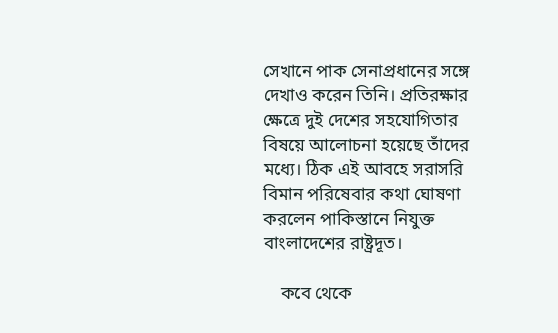সেখানে পাক সেনাপ্রধানের সঙ্গে দেখাও করেন তিনি। প্রতিরক্ষার ক্ষেত্রে দুই দেশের সহযোগিতার বিষয়ে আলোচনা হয়েছে তাঁদের মধ্যে। ঠিক এই আবহে সরাসরি বিমান পরিষেবার কথা ঘোষণা করলেন পাকিস্তানে নিযুক্ত বাংলাদেশের রাষ্ট্রদূত।

    কবে থেকে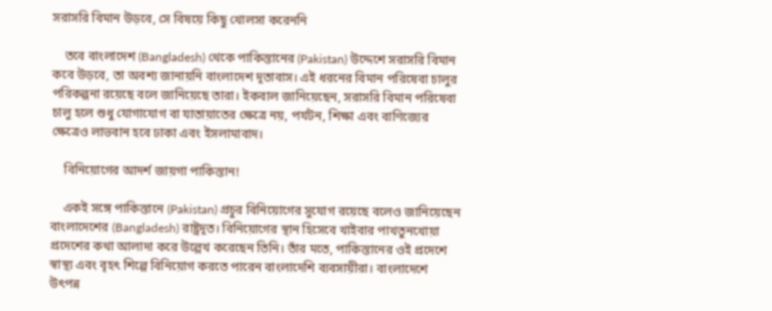সরাসরি বিমান উড়বে, সে বিষয়ে কিছু খোলসা করেননি

    তবে বাংলাদেশ (Bangladesh) থেকে পাকিস্তানের (Pakistan) উদ্দেশে সরাসরি বিমান কবে উড়বে, তা অবশ্য জানায়নি বাংলাদেশ দূতাবাস। এই ধরনের বিমান পরিষেবা চালুর পরিকল্পনা রয়েছে বলে জানিয়েছে তারা। ইকবাল জানিয়েছেন, সরাসরি বিমান পরিষেবা চালু হলে শুধু যোগাযোগ বা যাতায়াতের ক্ষেত্রে নয়, পর্যটন, শিক্ষা এবং বাণিজ্যের ক্ষেত্রেও লাভবান হবে ঢাকা এবং ইসলামাবাদ।

    বিনিয়োগের আদর্শ জায়গা পাকিস্তান!

    একই সঙ্গে পাকিস্তানে (Pakistan) প্রচুর বিনিয়োগের সুযোগ রয়েছে বলেও জানিয়েছেন বাংলাদেশের (Bangladesh) রাষ্ট্রদূত। বিনিয়োগের স্থান হিসেবে খাইবার পাখতুনখোয়া প্রদেশের কথা আলাদা করে উল্লেখ করেছেন তিনি। তাঁর মতে, পাকিস্তানের ওই প্রদেশে স্বাস্থ্য এবং বৃহৎ শিল্পে বিনিয়োগ করতে পারেন বাংলাদেশি ব্যবসায়ীরা। বাংলাদেশে উৎপন্ন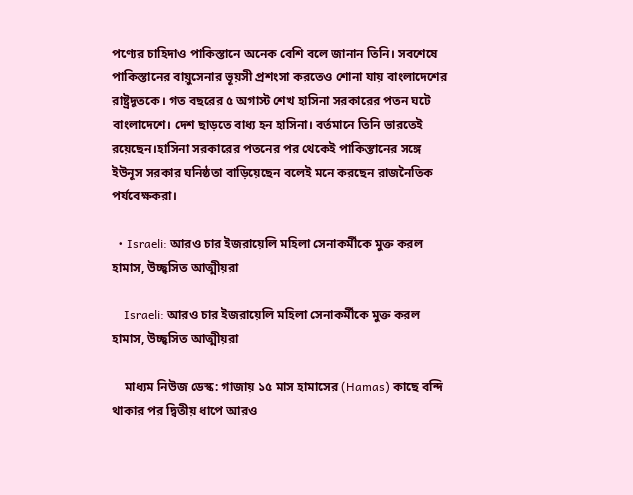পণ্যের চাহিদাও পাকিস্তানে অনেক বেশি বলে জানান তিনি। সবশেষে পাকিস্তানের বায়ুসেনার ভূয়সী প্রশংসা করতেও শোনা যায় বাংলাদেশের রাষ্ট্রদূতকে। গত বছরের ৫ অগাস্ট শেখ হাসিনা সরকারের পতন ঘটে বাংলাদেশে। দেশ ছাড়তে বাধ্য হন হাসিনা। বর্তমানে তিনি ভারতেই রয়েছেন।হাসিনা সরকারের পতনের পর থেকেই পাকিস্তানের সঙ্গে ইউনূস সরকার ঘনিষ্ঠতা বাড়িয়েছেন বলেই মনে করছেন রাজনৈতিক পর্যবেক্ষকরা।

  • Israeli: আরও চার ইজরায়েলি মহিলা সেনাকর্মীকে মুক্ত করল হামাস, উচ্ছ্বসিত আত্মীয়রা

    Israeli: আরও চার ইজরায়েলি মহিলা সেনাকর্মীকে মুক্ত করল হামাস, উচ্ছ্বসিত আত্মীয়রা

    মাধ্যম নিউজ ডেস্ক: গাজায় ১৫ মাস হামাসের (Hamas) কাছে বন্দি থাকার পর দ্বিতীয় ধাপে আরও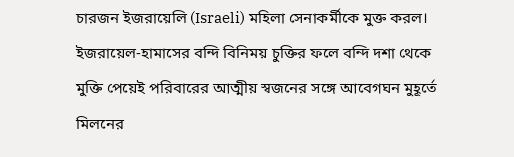চারজন ইজরায়েলি (Israeli) মহিলা সেনাকর্মীকে মুক্ত করল। ইজরায়েল-হামাসের বন্দি বিনিময় চুক্তির ফলে বন্দি দশা থেকে মুক্তি পেয়েই পরিবারের আত্মীয় স্বজনের সঙ্গে আবেগঘন মুহূর্তে মিলনের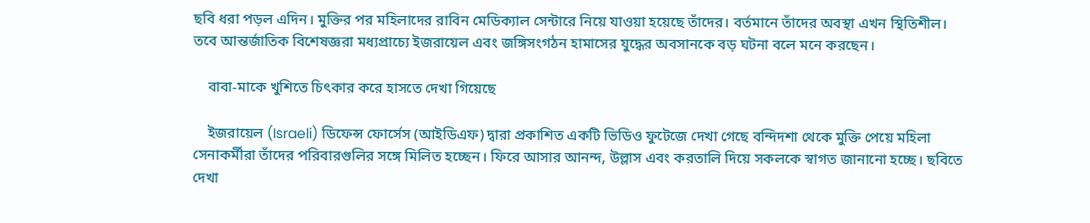ছবি ধরা পড়ল এদিন। মুক্তির পর মহিলাদের রাবিন মেডিক্যাল সেন্টারে নিয়ে যাওয়া হয়েছে তাঁদের। বর্তমানে তাঁদের অবস্থা এখন স্থিতিশীল। তবে আন্তর্জাতিক বিশেষজ্ঞরা মধ্যপ্রাচ্যে ইজরায়েল এবং জঙ্গিসংগঠন হামাসের যুদ্ধের অবসানকে বড় ঘটনা বলে মনে করছেন।

    বাবা-মাকে খুশিতে চিৎকার করে হাসতে দেখা গিয়েছে

    ইজরায়েল (Israeli) ডিফেন্স ফোর্সেস (আইডিএফ) দ্বারা প্রকাশিত একটি ভিডিও ফুটেজে দেখা গেছে বন্দিদশা থেকে মুক্তি পেয়ে মহিলা সেনাকর্মীরা তাঁদের পরিবারগুলির সঙ্গে মিলিত হচ্ছেন। ফিরে আসার আনন্দ, উল্লাস এবং করতালি দিয়ে সকলকে স্বাগত জানানো হচ্ছে। ছবিতে দেখা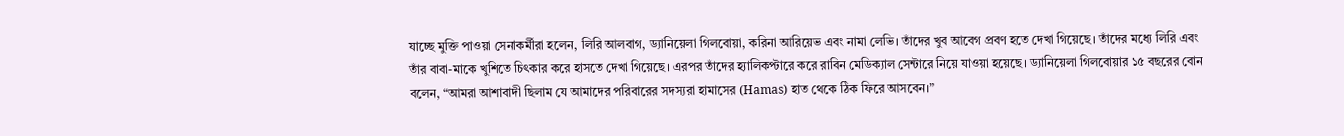যাচ্ছে মুক্তি পাওয়া সেনাকর্মীরা হলেন, লিরি আলবাগ, ড্যানিয়েলা গিলবোয়া, করিনা আরিয়েভ এবং নামা লেভি। তাঁদের খুব আবেগ প্রবণ হতে দেখা গিয়েছে। তাঁদের মধ্যে লিরি এবং তাঁর বাবা-মাকে খুশিতে চিৎকার করে হাসতে দেখা গিয়েছে। এরপর তাঁদের হ্যালিকপ্টারে করে রাবিন মেডিক্যাল সেন্টারে নিয়ে যাওয়া হয়েছে। ড্যানিয়েলা গিলবোয়ার ১৫ বছরের বোন বলেন, “আমরা আশাবাদী ছিলাম যে আমাদের পরিবারের সদস্যরা হামাসের (Hamas) হাত থেকে ঠিক ফিরে আসবেন।”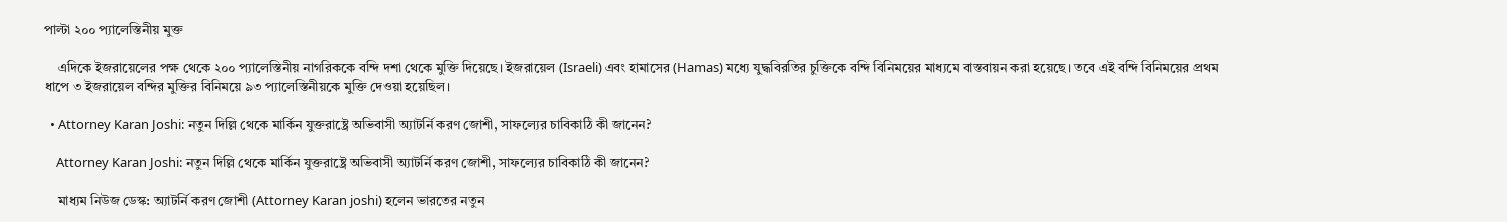পাল্টা ২০০ প্যালেস্তিনীয় মুক্ত

    এদিকে ইজরায়েলের পক্ষ থেকে ২০০ প্যালেস্তিনীয় নাগরিককে বন্দি দশা থেকে মুক্তি দিয়েছে। ইজরায়েল (Israeli) এবং হামাসের (Hamas) মধ্যে যুদ্ধবিরতির চুক্তিকে বন্দি বিনিময়ের মাধ্যমে বাস্তবায়ন করা হয়েছে। তবে এই বন্দি বিনিময়ের প্রথম ধাপে ৩ ইজরায়েল বন্দির মুক্তির বিনিময়ে ৯৩ প্যালেস্তিনীয়কে মুক্তি দেওয়া হয়েছিল।

  • Attorney Karan Joshi: নতুন দিল্লি থেকে মার্কিন যুক্তরাষ্ট্রে অভিবাসী অ্যাটর্নি করণ জোশী, সাফল্যের চাবিকাঠি কী জানেন?

    Attorney Karan Joshi: নতুন দিল্লি থেকে মার্কিন যুক্তরাষ্ট্রে অভিবাসী অ্যাটর্নি করণ জোশী, সাফল্যের চাবিকাঠি কী জানেন?

    মাধ্যম নিউজ ডেস্ক: অ্যাটর্নি করণ জোশী (Attorney Karan joshi) হলেন ভারতের নতুন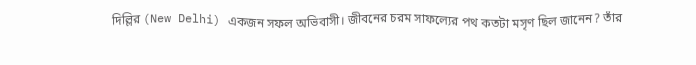দিল্লির (New Delhi) একজন সফল অভিবাসী। জীবনের চরম সাফল্যের পথ কতটা মসৃণ ছিল জানেন? তাঁর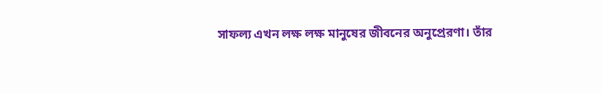সাফল্য এখন লক্ষ লক্ষ মানুষের জীবনের অনুপ্রেরণা। তাঁর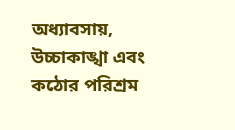অধ্যাবসায়, উচ্চাকাঙ্খা এবং কঠোর পরিশ্রম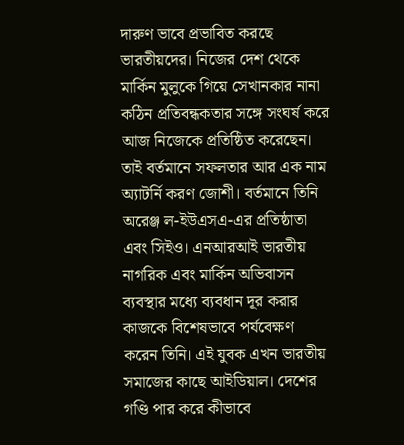দারুণ ভাবে প্রভাবিত করছে ভারতীয়দের। নিজের দেশ থেকে মার্কিন মুলুকে গিয়ে সেখানকার নানা কঠিন প্রতিবন্ধকতার সঙ্গে সংঘর্ষ করে আজ নিজেকে প্রতিষ্ঠিত করেছেন। তাই বর্তমানে সফলতার আর এক নাম অ্যাটর্নি করণ জোশী। বর্তমানে তিনি অরেঞ্জ ল-ইউএসএ-এর প্রতিষ্ঠাতা এবং সিইও। এনআরআই ভারতীয় নাগরিক এবং মার্কিন অভিবাসন ব্যবস্থার মধ্যে ব্যবধান দূর করার কাজকে বিশেষভাবে পর্যবেক্ষণ করেন তিনি। এই যুবক এখন ভারতীয় সমাজের কাছে আইডিয়াল। দেশের গণ্ডি পার করে কীভাবে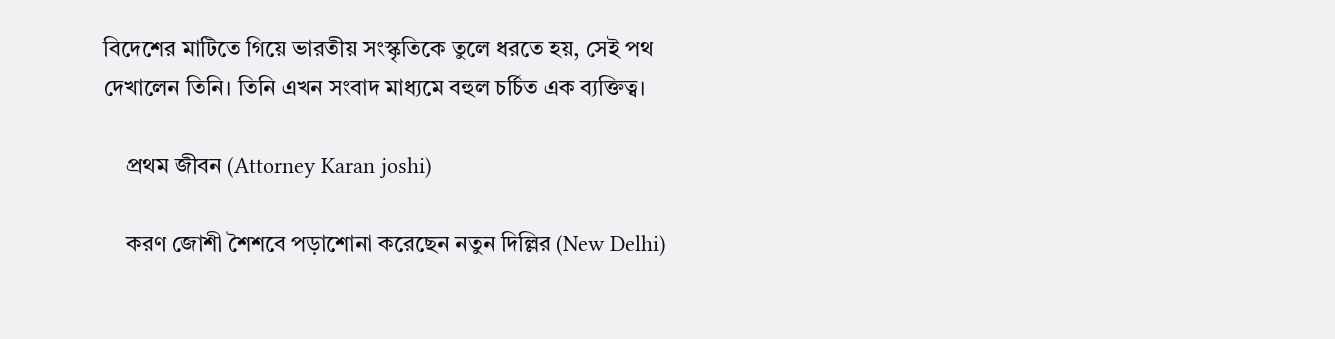বিদেশের মাটিতে গিয়ে ভারতীয় সংস্কৃতিকে তুলে ধরতে হয়, সেই পথ দেখালেন তিনি। তিনি এখন সংবাদ মাধ্যমে বহুল চর্চিত এক ব্যক্তিত্ব।

    প্রথম জীবন (Attorney Karan joshi)

    করণ জোশী শৈশবে পড়াশোনা করেছেন নতুন দিল্লির (New Delhi)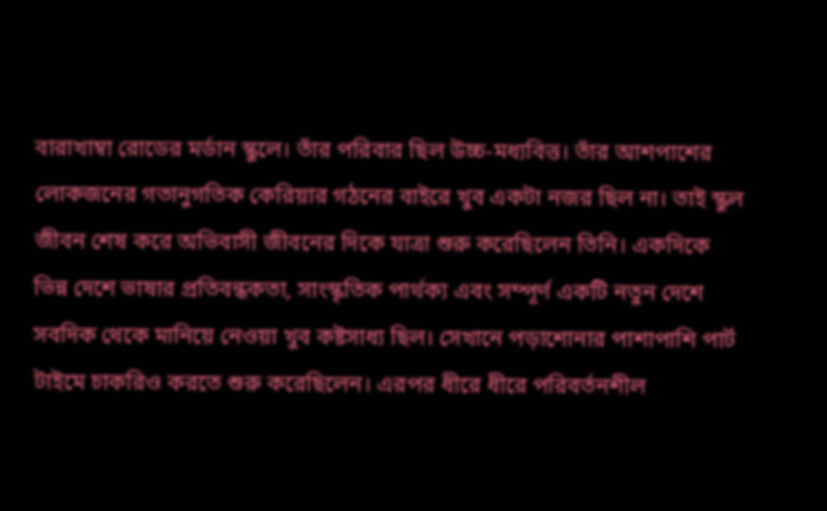বারাখাম্বা রোডের মর্ডান স্কুলে। তাঁর পরিবার ছিল উচ্চ-মধ্যবিত্ত। তাঁর আশপাশের লোকজনের গতানুগতিক কেরিয়ার গঠনের বাইরে খুব একটা নজর ছিল না। তাই স্কুল জীবন শেষ করে অভিবাসী জীবনের দিকে যাত্রা শুরু করেছিলেন তিনি। একদিকে ভিন্ন দেশে ভাষার প্রতিবন্ধকতা, সাংস্কৃতিক পার্থক্য এবং সম্পূর্ণ একটি নতুন দেশে সবদিক থেকে মানিয়ে নেওয়া খুব কষ্টসাধ্য ছিল। সেখানে পড়াশোনার পাশাপাশি পার্ট টাইমে চাকরিও করতে শুরু করেছিলেন। এরপর ধীরে ধীরে পরিবর্তনশীল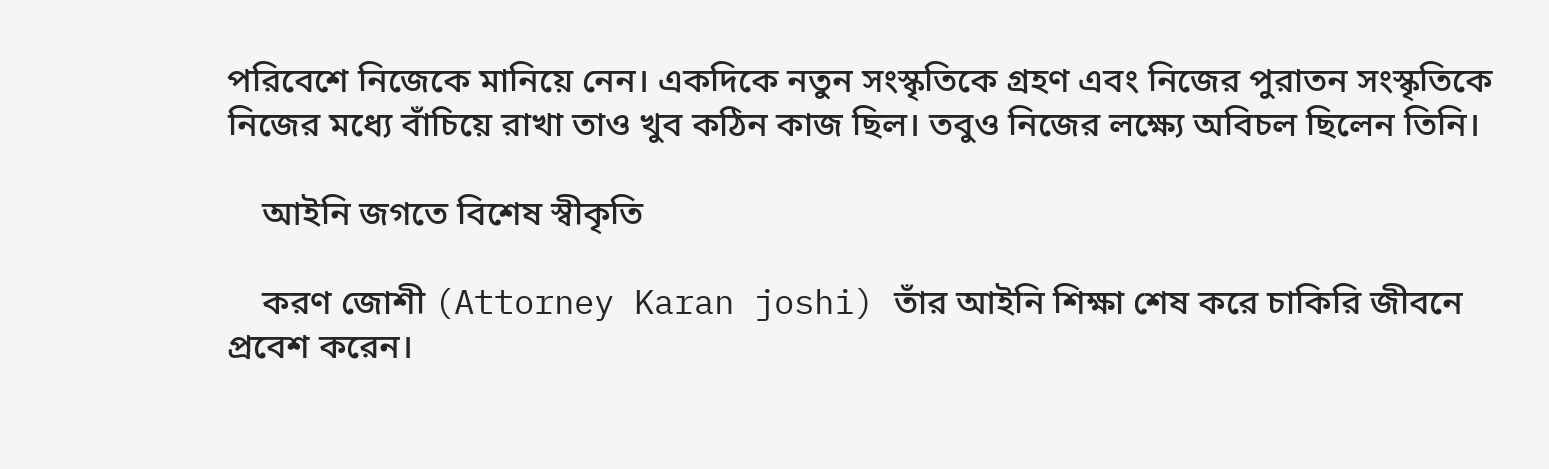পরিবেশে নিজেকে মানিয়ে নেন। একদিকে নতুন সংস্কৃতিকে গ্রহণ এবং নিজের পুরাতন সংস্কৃতিকে নিজের মধ্যে বাঁচিয়ে রাখা তাও খুব কঠিন কাজ ছিল। তবুও নিজের লক্ষ্যে অবিচল ছিলেন তিনি।

    আইনি জগতে বিশেষ স্বীকৃতি

    করণ জোশী (Attorney Karan joshi) তাঁর আইনি শিক্ষা শেষ করে চাকিরি জীবনে প্রবেশ করেন।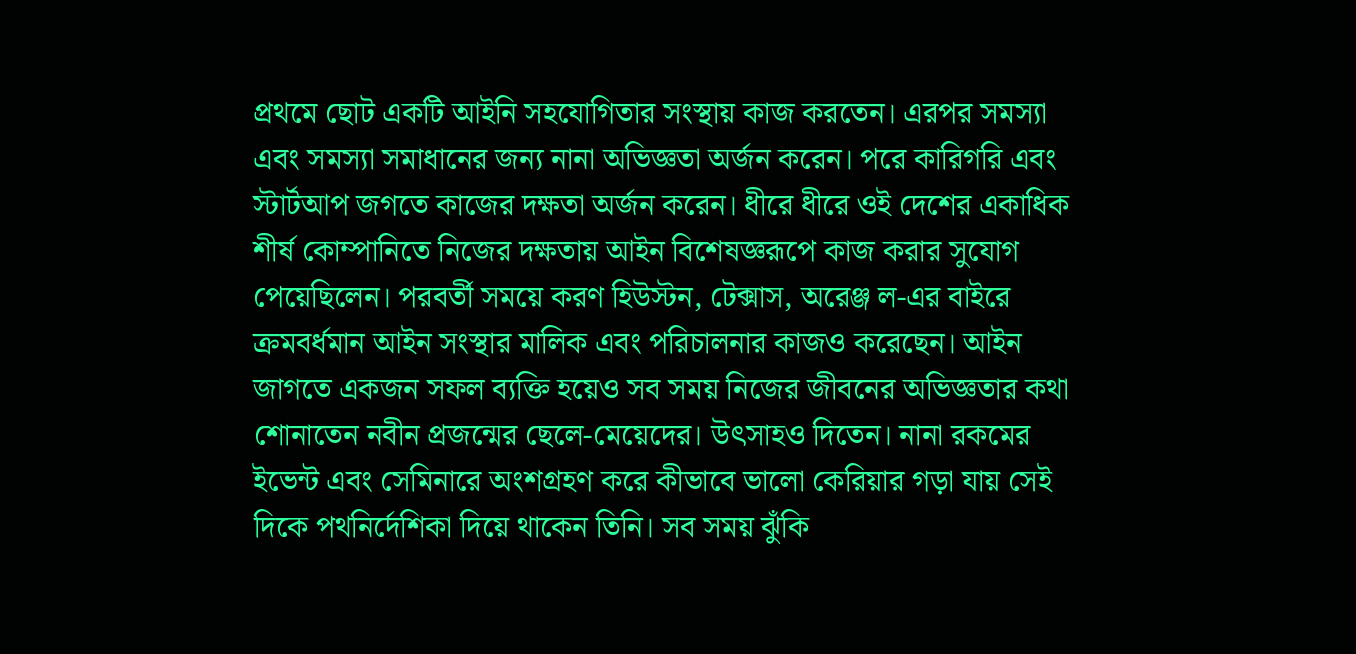প্রথমে ছোট একটি আইনি সহযোগিতার সংস্থায় কাজ করতেন। এরপর সমস্যা এবং সমস্যা সমাধানের জন্য নানা অভিজ্ঞতা অর্জন করেন। পরে কারিগরি এবং স্টার্টআপ জগতে কাজের দক্ষতা অর্জন করেন। ধীরে ধীরে ওই দেশের একাধিক শীর্ষ কোম্পানিতে নিজের দক্ষতায় আইন বিশেষজ্ঞরূপে কাজ করার সুযোগ পেয়েছিলেন। পরবর্তী সময়ে করণ হিউস্টন, টেক্সাস, অরেঞ্জ ল-এর বাইরে ক্রমবর্ধমান আইন সংস্থার মালিক এবং পরিচালনার কাজও করেছেন। আইন জাগতে একজন সফল ব্যক্তি হয়েও সব সময় নিজের জীবনের অভিজ্ঞতার কথা শোনাতেন নবীন প্রজন্মের ছেলে-মেয়েদের। উৎসাহও দিতেন। নানা রকমের ইভেন্ট এবং সেমিনারে অংশগ্রহণ করে কীভাবে ভালো কেরিয়ার গড়া যায় সেই দিকে পথনির্দেশিকা দিয়ে থাকেন তিনি। সব সময় ঝুঁকি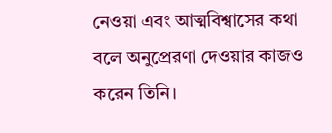নেওয়া এবং আত্মবিশ্বাসের কথা বলে অনুপ্রেরণা দেওয়ার কাজও করেন তিনি।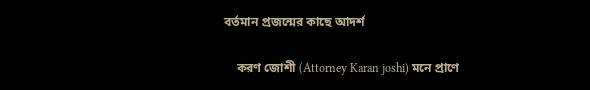বর্তমান প্রজন্মের কাছে আদর্শ

    করণ জোশী (Attorney Karan joshi) মনে প্রাণে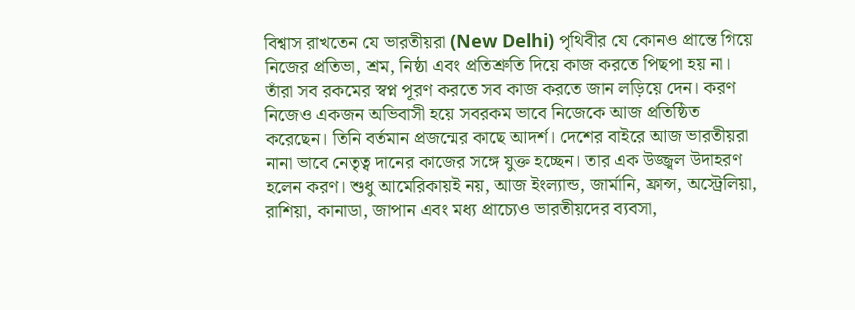বিশ্বাস রাখতেন যে ভারতীয়রা (New Delhi) পৃথিবীর যে কোনও প্রান্তে গিয়ে নিজের প্রতিভা, শ্রম, নিষ্ঠা এবং প্রতিশ্রুতি দিয়ে কাজ করতে পিছপা হয় না। তাঁরা সব রকমের স্বপ্ন পূরণ করতে সব কাজ করতে জান লড়িয়ে দেন। করণ নিজেও একজন অভিবাসী হয়ে সবরকম ভাবে নিজেকে আজ প্রতিষ্ঠিত করেছেন। তিনি বর্তমান প্রজন্মের কাছে আদর্শ। দেশের বাইরে আজ ভারতীয়রা নানা ভাবে নেতৃত্ব দানের কাজের সঙ্গে যুক্ত হচ্ছেন। তার এক উজ্জ্বল উদাহরণ হলেন করণ। শুধু আমেরিকায়ই নয়, আজ ইংল্যান্ড, জার্মানি, ফ্রান্স, অস্ট্রেলিয়া, রাশিয়া, কানাডা, জাপান এবং মধ্য প্রাচ্যেও ভারতীয়দের ব্যবসা,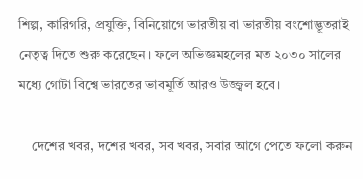শিল্প, কারিগরি, প্রযুক্তি, বিনিয়োগে ভারতীয় বা ভারতীয় বংশোদ্ভূতরাই নেতৃত্ব দিতে শুরু করেছেন। ফলে অভিজ্ঞমহলের মত ২০৩০ সালের মধ্যে গোটা বিশ্বে ভারতের ভাবমূর্তি আরও উজ্জ্বল হবে।

    দেশের খবর, দশের খবর, সব খবর, সবার আগে পেতে ফলো করুন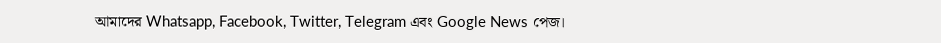আমাদের Whatsapp, Facebook, Twitter, Telegram এবং Google News পেজ।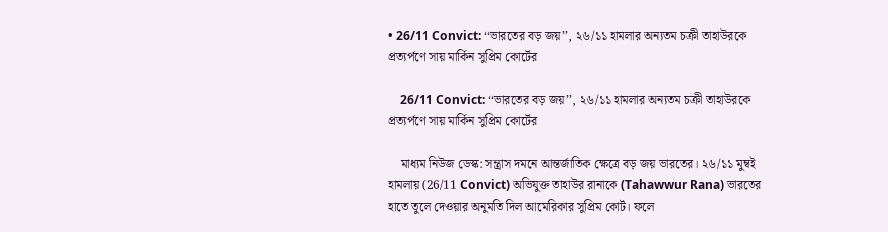• 26/11 Convict: ‘‘ভারতের বড় জয়’’, ২৬/১১ হামলার অন্যতম চক্রী তাহাউরকে প্রত্যর্পণে সায় মার্কিন সুপ্রিম কোর্টের

    26/11 Convict: ‘‘ভারতের বড় জয়’’, ২৬/১১ হামলার অন্যতম চক্রী তাহাউরকে প্রত্যর্পণে সায় মার্কিন সুপ্রিম কোর্টের

    মাধ্যম নিউজ ডেস্ক: সন্ত্রাস দমনে আন্তর্জাতিক ক্ষেত্রে বড় জয় ভারতের। ২৬/১১ মুম্বই হামলায় (26/11 Convict) অভিযুক্ত তাহা‌উর রানাকে (Tahawwur Rana) ভারতের হাতে তুলে দেওয়ার অনুমতি দিল আমেরিকার সুপ্রিম কোর্ট। ফলে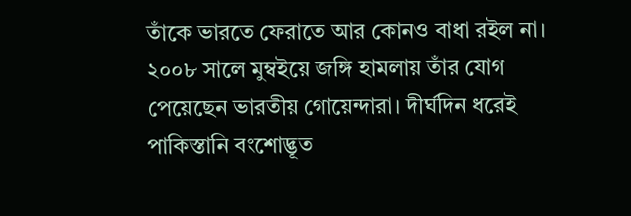তাঁকে ভারতে ফেরাতে আর কোনও বাধা রইল না।  ২০০৮ সালে মুম্বইয়ে জঙ্গি হামলায় তাঁর যোগ পেয়েছেন ভারতীয় গোয়েন্দারা। দীর্ঘদিন ধরেই পাকিস্তানি বংশোদ্ভূত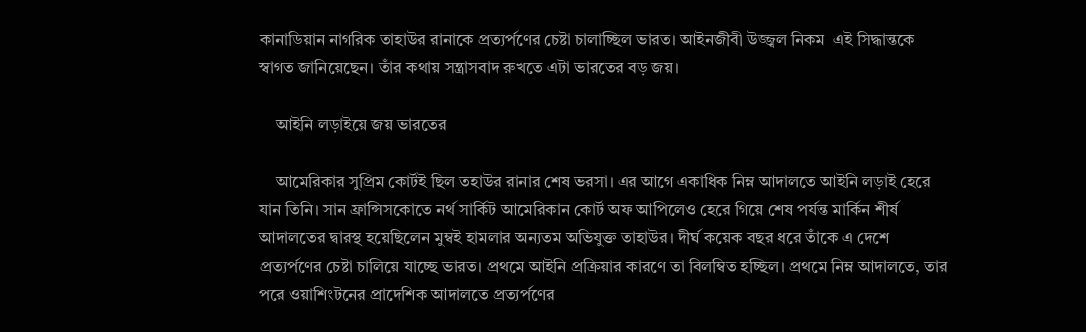কানাডিয়ান নাগরিক তাহাউর রানাকে প্রত্যর্পণের চেষ্টা চালাচ্ছিল ভারত। আইনজীবী উজ্জ্বল নিকম  এই সিদ্ধান্তকে স্বাগত জানিয়েছেন। তাঁর কথায় সন্ত্রাসবাদ রুখতে এটা ভারতের বড় জয়।

    আইনি লড়াইয়ে জয় ভারতের

    আমেরিকার সুপ্রিম কোর্টই ছিল তহাউর রানার শেষ ভরসা। এর আগে একাধিক নিম্ন আদালতে আইনি লড়াই হেরে যান তিনি। সান ফ্রান্সিসকোতে নর্থ সার্কিট আমেরিকান কোর্ট অফ আপিলেও হেরে গিয়ে শেষ পর্যন্ত মার্কিন শীর্ষ আদালতের দ্বারস্থ হয়েছিলেন মুম্বই হামলার অন্যতম অভিযুক্ত তাহাউর। দীর্ঘ কয়েক বছর ধরে তাঁকে এ দেশে প্রত্যর্পণের চেষ্টা চালিয়ে যাচ্ছে ভারত। প্রথমে আইনি প্রক্রিয়ার কারণে তা বিলম্বিত হচ্ছিল। প্রথমে নিম্ন আদালতে, তার পরে ওয়াশিংটনের প্রাদেশিক আদালতে প্রত্যর্পণের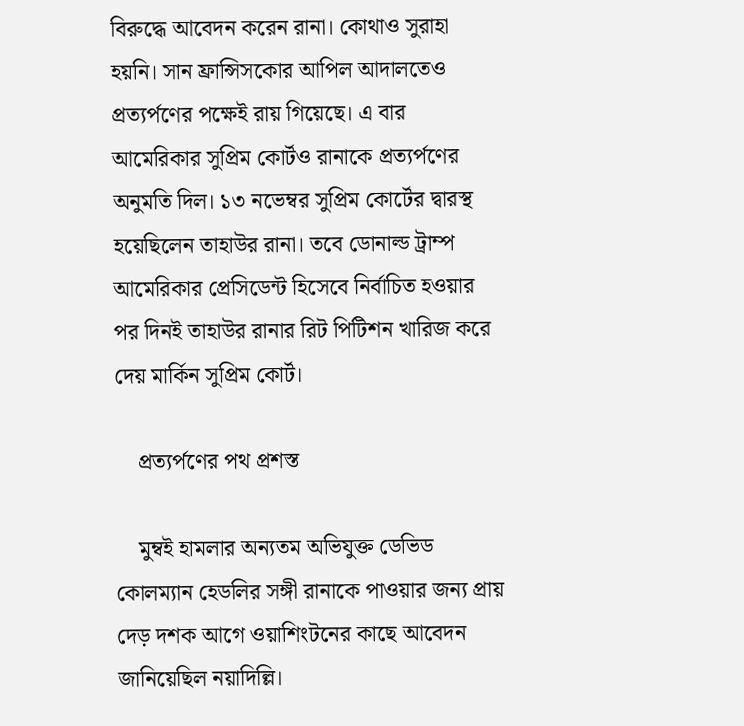বিরুদ্ধে আবেদন করেন রানা। কোথাও সুরাহা হয়নি। সান ফ্রান্সিসকোর আপিল আদালতেও প্রত্যর্পণের পক্ষেই রায় গিয়েছে। এ বার আমেরিকার সুপ্রিম কোর্টও রানাকে প্রত্যর্পণের অনুমতি দিল। ১৩ নভেম্বর সুপ্রিম কোর্টের দ্বারস্থ হয়েছিলেন তাহাউর রানা। তবে ডোনাল্ড ট্রাম্প আমেরিকার প্রেসিডেন্ট হিসেবে নির্বাচিত হওয়ার পর দিনই তাহাউর রানার রিট পিটিশন খারিজ করে দেয় মার্কিন সুপ্রিম কোর্ট।

    প্রত্যর্পণের পথ প্রশস্ত

    মুম্বই হামলার অন্যতম অভিযুক্ত ডেভিড কোলম্যান হেডলির সঙ্গী রানাকে পাওয়ার জন্য প্রায় দেড় দশক আগে ওয়াশিংটনের কাছে আবেদন জানিয়েছিল নয়াদিল্লি।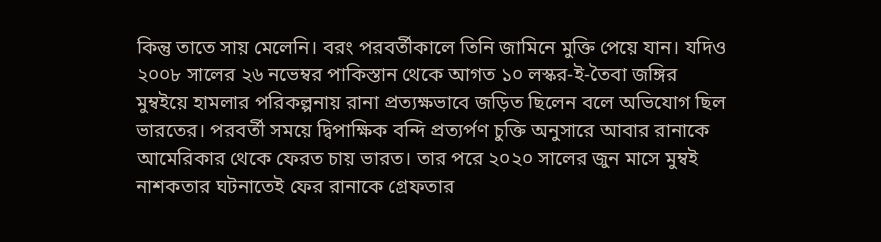কিন্তু তাতে সায় মেলেনি। বরং পরবর্তীকালে তিনি জামিনে মুক্তি পেয়ে যান। যদিও ২০০৮ সালের ২৬ নভেম্বর পাকিস্তান থেকে আগত ১০ লস্কর-ই-তৈবা জঙ্গির মুম্বইয়ে হামলার পরিকল্পনায় রানা প্রত্যক্ষভাবে জড়িত ছিলেন বলে অভিযোগ ছিল ভারতের। পরবর্তী সময়ে দ্বিপাক্ষিক বন্দি প্রত্যর্পণ চুক্তি অনুসারে আবার রানাকে আমেরিকার থেকে ফেরত চায় ভারত। তার পরে ২০২০ সালের জুন মাসে মুম্বই নাশকতার ঘটনাতেই ফের রানাকে গ্রেফতার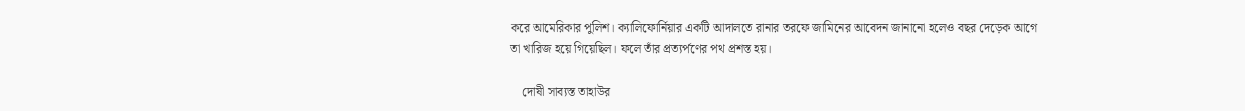করে আমেরিকার পুলিশ। ক্যালিফোর্নিয়ার একটি আদালতে রানার তরফে জামিনের আবেদন জানানো হলেও বছর দেড়েক আগে তা খারিজ হয়ে গিয়েছিল। ফলে তাঁর প্রত্যর্পণের পথ প্রশস্ত হয়।

    দোষী সাব্যস্ত তাহাউর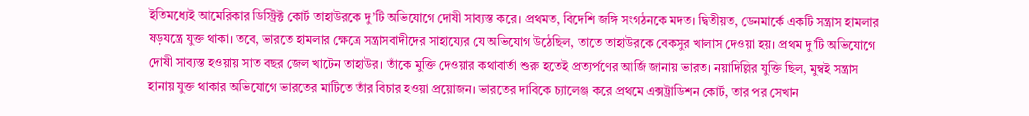ইতিমধ্যেই আমেরিকার ডিস্ট্রিক্ট কোর্ট তাহাউরকে দু’টি অভিযোগে দোষী সাব্যস্ত করে। প্রথমত, বিদেশি জঙ্গি সংগঠনকে মদত। দ্বিতীয়ত, ডেনমার্কে একটি সন্ত্রাস হামলার ষড়যন্ত্রে যুক্ত থাকা। তবে, ভারতে হামলার ক্ষেত্রে সন্ত্রাসবাদীদের সাহায্যের যে অভিযোগ উঠেছিল, তাতে তাহাউরকে বেকসুর খালাস দেওয়া হয়। প্রথম দু’টি অভিযোগে দোষী সাব্যস্ত হওয়ায় সাত বছর জেল খাটেন তাহাউর। তাঁকে মুক্তি দেওয়ার কথাবার্তা শুরু হতেই প্রত্যর্পণের আর্জি জানায় ভারত। নয়াদিল্লির যুক্তি ছিল, মুম্বই সন্ত্রাস হানায় যুক্ত থাকার অভিযোগে ভারতের মাটিতে তাঁর বিচার হওয়া প্রয়োজন। ভারতের দাবিকে চ্যালেঞ্জ করে প্রথমে এক্সট্রাডিশন কোর্ট, তার পর সেখান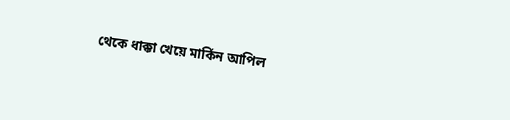থেকে ধাক্কা খেয়ে মার্কিন আপিল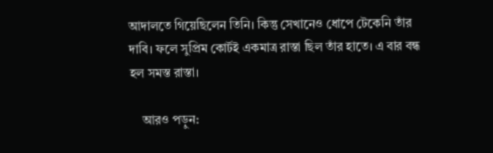আদালতে গিয়েছিলেন তিনি। কিন্তু সেখানেও ধোপে টেকেনি তাঁর দাবি। ফলে সুপ্রিম কোর্টই একমাত্র রাস্তা ছিল তাঁর হাতে। এ বার বন্ধ হল সমস্ত রাস্তা।

    আরও পড়ুন: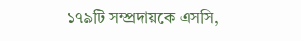১৭৯টি সম্প্রদায়কে এসসি,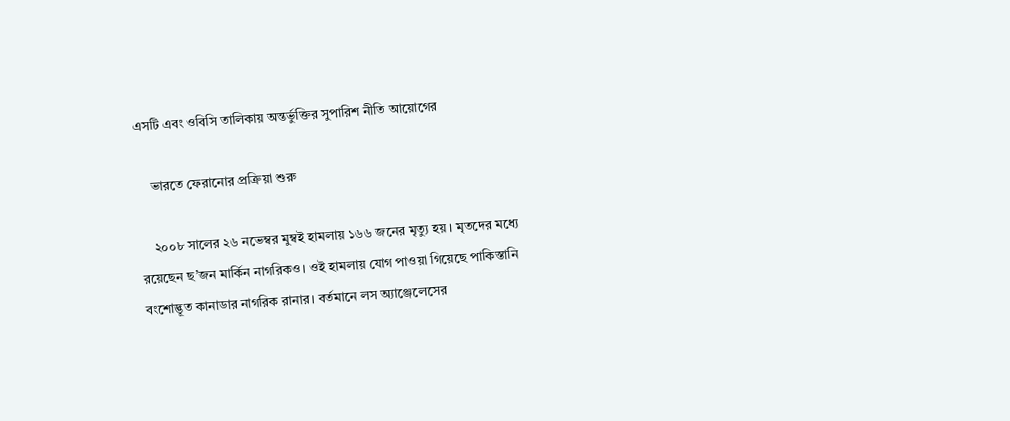এসটি এবং ওবিসি তালিকায় অন্তর্ভুক্তির সুপারিশ নীতি আয়োগের

    ভারতে ফেরানোর প্রক্রিয়া শুরু

    ২০০৮ সালের ২৬ নভেম্বর মুম্বই হামলায় ১৬৬ জনের মৃত্যু হয়। মৃতদের মধ্যে রয়েছেন ছ’জন মার্কিন নাগরিকও। ওই হামলায় যোগ পাওয়া গিয়েছে পাকিস্তানি বংশোদ্ভূত কানাডার নাগরিক রানার। বর্তমানে লস অ্যাঞ্জেলেসের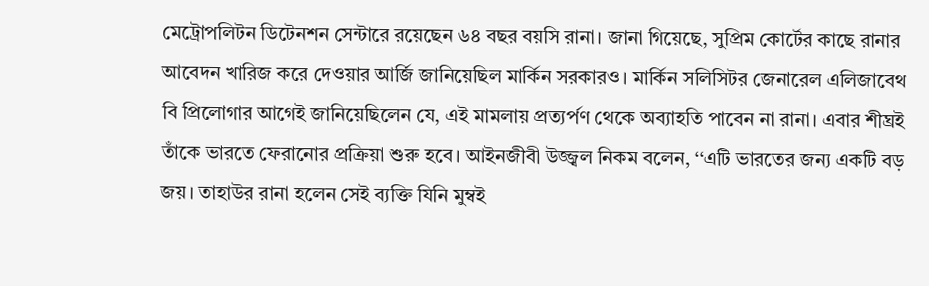মেট্রোপলিটন ডিটেনশন সেন্টারে রয়েছেন ৬৪ বছর বয়সি রানা। জানা গিয়েছে, সুপ্রিম কোর্টের কাছে রানার আবেদন খারিজ করে দেওয়ার আর্জি জানিয়েছিল মার্কিন সরকারও। মার্কিন সলিসিটর জেনারেল এলিজাবেথ বি প্রিলোগার আগেই জানিয়েছিলেন যে, এই মামলায় প্রত্যর্পণ থেকে অব্যাহতি পাবেন না রানা। এবার শীঘ্রই তাঁকে ভারতে ফেরানোর প্রক্রিয়া শুরু হবে। আইনজীবী উজ্জ্বল নিকম বলেন, ‘‘এটি ভারতের জন্য একটি বড় জয়। তাহাউর রানা হলেন সেই ব্যক্তি যিনি মুম্বই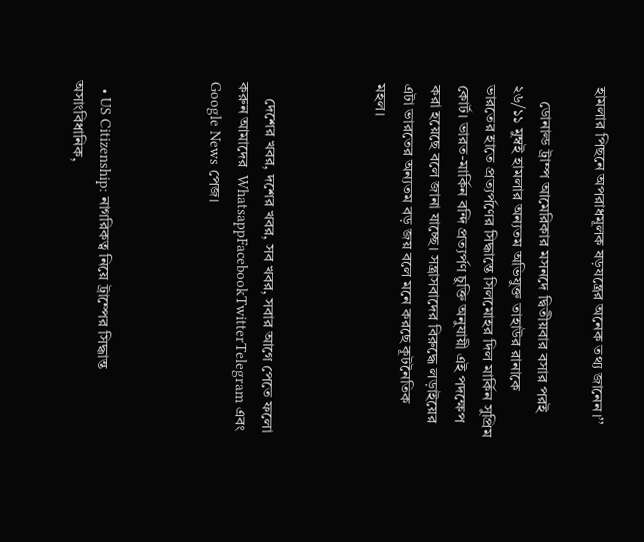হামলার পিছনে অপরাধমূলক ষড়যন্ত্রের অনেক তথ্য জানেন।’’

    ডোনাল্ড ট্রাম্প আমেরিকার মসনদে দ্বিতীয়বার বসার পরই ২৬/১১ মুম্বই হামলার অন্যতম অভিযুক্ত তাহাউর রানাকে ভারতের হাতে প্রত্যর্পণের সিদ্ধান্তে সিলমোহর দিল মার্কিন সুপ্রিম কোর্ট। ভারত-মার্কিন বন্দি প্রত্যর্পণ চুক্তি অনুযায়ী এই পদক্ষেপ করা হয়েছে বলে জানা যাচ্ছে। সন্ত্রাসবাদের বিরুদ্ধে লড়াইয়ের এটা ভারতের অন্যতম বড় জয় বলে মনে করছে কূটনৈতিক মহল।



    দেশের খবর, দশের খবর, সব খবর, সবার আগে পেতে ফলো করুন আমাদের  WhatsappFacebookTwitterTelegram এবং Google News পেজ।



  • US Citizenship: নাগরিকত্ব নিয়ে ট্রাম্পের সিদ্ধান্ত অসাংবিধানিক,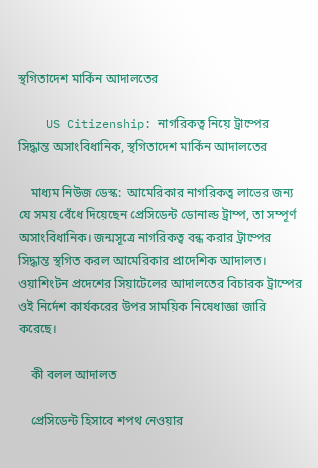স্থগিতাদেশ মার্কিন আদালতের

    US Citizenship: নাগরিকত্ব নিয়ে ট্রাম্পের সিদ্ধান্ত অসাংবিধানিক, স্থগিতাদেশ মার্কিন আদালতের

    মাধ্যম নিউজ ডেস্ক:  আমেরিকার নাগরিকত্ব লাভের জন্য যে সময় বেঁধে দিয়েছেন প্রেসিডেন্ট ডোনাল্ড ট্রাম্প, তা সম্পূর্ণ অসাংবিধানিক। জন্মসূত্রে নাগরিকত্ব বন্ধ করার ট্রাম্পের সিদ্ধান্ত স্থগিত করল আমেরিকার প্রাদেশিক আদালত। ওয়াশিংটন প্রদেশের সিয়াটেলের আদালতের বিচারক ট্রাম্পের ওই নির্দেশ কার্যকরের উপর সাময়িক নিষেধাজ্ঞা জারি করেছে।

    কী বলল আদালত

    প্রেসিডেন্ট হিসাবে শপথ নেওয়ার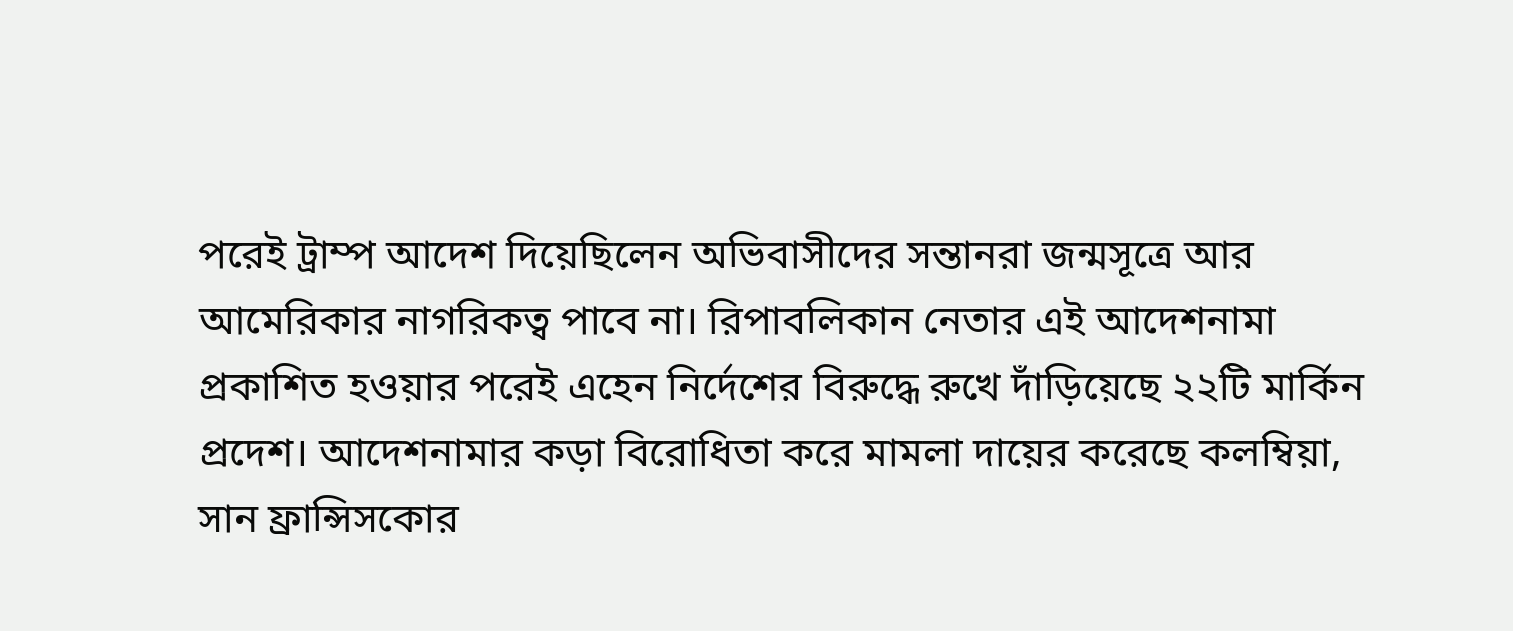পরেই ট্রাম্প আদেশ দিয়েছিলেন অভিবাসীদের সন্তানরা জন্মসূত্রে আর আমেরিকার নাগরিকত্ব পাবে না। রিপাবলিকান নেতার এই আদেশনামা প্রকাশিত হওয়ার পরেই এহেন নির্দেশের বিরুদ্ধে রুখে দাঁড়িয়েছে ২২টি মার্কিন প্রদেশ। আদেশনামার কড়া বিরোধিতা করে মামলা দায়ের করেছে কলম্বিয়া, সান ফ্রান্সিসকোর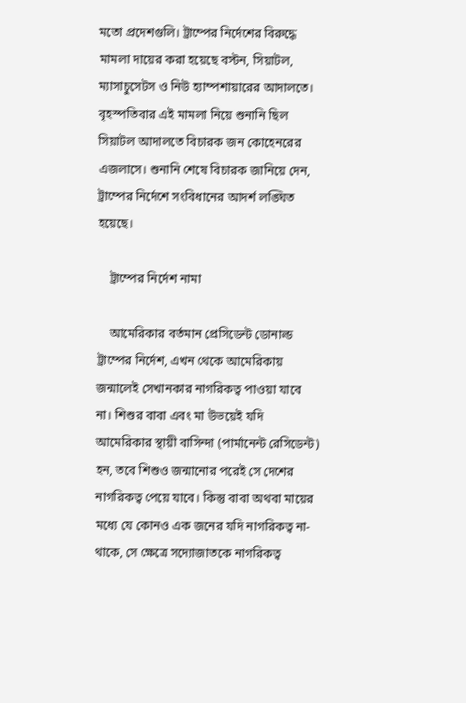মতো প্রদেশগুলি। ট্রাম্পের নির্দেশের বিরুদ্ধে মামলা দায়ের করা হয়েছে বস্টন, সিয়াটল, ম্যাসাচুসেটস ও নিউ হ্যাম্পশায়ারের আদালতে। বৃহস্পতিবার এই মামলা নিয়ে শুনানি ছিল সিয়াটল আদালতে বিচারক জন কোহেনরের এজলাসে। শুনানি শেষে বিচারক জানিয়ে দেন, ট্রাম্পের নির্দেশে সংবিধানের আদর্শ লঙ্ঘিত হয়েছে।

    ট্রাম্পের নির্দেশ নামা

    আমেরিকার বর্তমান প্রেসিডেন্ট ডোনাল্ড ট্রাম্পের নির্দেশ, এখন থেকে আমেরিকায় জন্মালেই সেখানকার নাগরিকত্ব পাওয়া যাবে না। শিশুর বাবা এবং মা উভয়েই যদি আমেরিকার স্থায়ী বাসিন্দা (পার্মানেন্ট রেসিডেন্ট) হন, তবে শিশুও জন্মানোর পরেই সে দেশের নাগরিকত্ব পেয়ে যাবে। কিন্তু বাবা অথবা মায়ের মধ্যে যে কোনও এক জনের যদি নাগরিকত্ব না-থাকে, সে ক্ষেত্রে সদ্যোজাতকে নাগরিকত্ব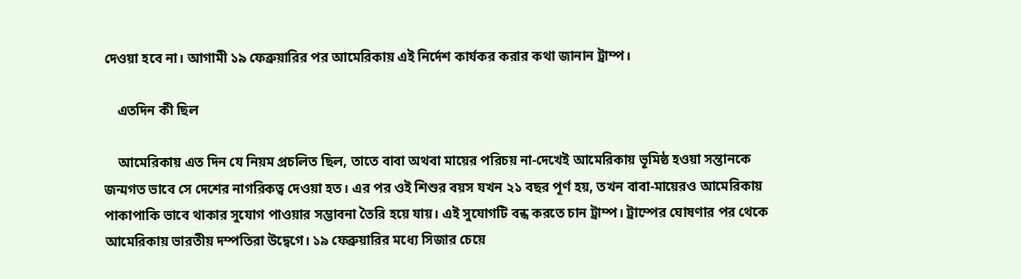দেওয়া হবে না। আগামী ১৯ ফেব্রুয়ারির পর আমেরিকায় এই নির্দেশ কার্যকর করার কথা জানান ট্রাম্প।

    এতদিন কী ছিল

    আমেরিকায় এত দিন যে নিয়ম প্রচলিত ছিল, তাতে বাবা অথবা মায়ের পরিচয় না-দেখেই আমেরিকায় ভূমিষ্ঠ হওয়া সন্তানকে জন্মগত ভাবে সে দেশের নাগরিকত্ব দেওয়া হত। এর পর ওই শিশুর বয়স যখন ২১ বছর পূর্ণ হয়, তখন বাবা-মায়েরও আমেরিকায় পাকাপাকি ভাবে থাকার সুযোগ পাওয়ার সম্ভাবনা তৈরি হয়ে যায়। এই সুযোগটি বন্ধ করতে চান ট্রাম্প। ট্রাম্পের ঘোষণার পর থেকে আমেরিকায় ভারতীয় দম্পতিরা উদ্বেগে। ১৯ ফেব্রুয়ারির মধ্যে সিজার চেয়ে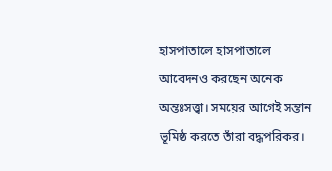হাসপাতালে হাসপাতালে আবেদনও করছেন অনেক অন্তঃসত্ত্বা। সময়ের আগেই সন্তান ভূমিষ্ঠ করতে তাঁরা বদ্ধপরিকর।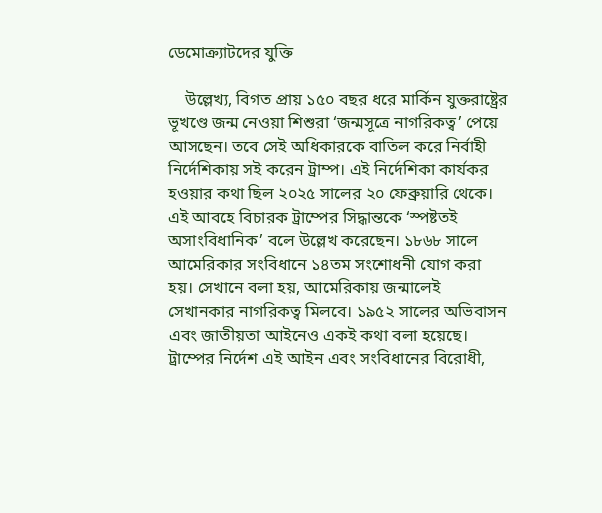ডেমোক্র্যাটদের যুক্তি

    উল্লেখ্য, বিগত প্রায় ১৫০ বছর ধরে মার্কিন যুক্তরাষ্ট্রের ভূখণ্ডে জন্ম নেওয়া শিশুরা ‘জন্মসূত্রে নাগরিকত্ব’ পেয়ে আসছেন। তবে সেই অধিকারকে বাতিল করে নির্বাহী নির্দেশিকায় সই করেন ট্রাম্প। এই নির্দেশিকা কার্যকর হওয়ার কথা ছিল ২০২৫ সালের ২০ ফেব্রুয়ারি থেকে। এই আবহে বিচারক ট্রাম্পের সিদ্ধান্তকে ‘স্পষ্টতই অসাংবিধানিক’ বলে উল্লেখ করেছেন। ১৮৬৮ সালে আমেরিকার সংবিধানে ১৪তম সংশোধনী যোগ করা হয়। সেখানে বলা হয়, আমেরিকায় জন্মালেই সেখানকার নাগরিকত্ব মিলবে। ১৯৫২ সালের অভিবাসন এবং জাতীয়তা আইনেও একই কথা বলা হয়েছে। ট্রাম্পের নির্দেশ এই আইন এবং সংবিধানের বিরোধী,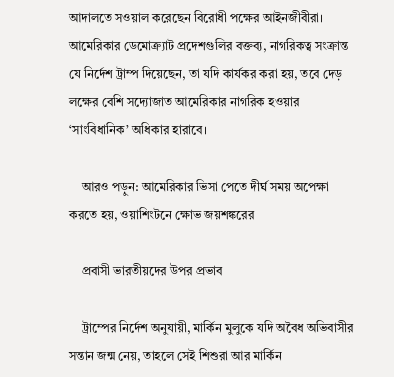আদালতে সওয়াল করেছেন বিরোধী পক্ষের আইনজীবীরা। আমেরিকার ডেমোক্র্যাট প্রদেশগুলির বক্তব্য, নাগরিকত্ব সংক্রান্ত যে নির্দেশ ট্রাম্প দিয়েছেন, তা যদি কার্যকর করা হয়, তবে দেড় লক্ষের বেশি সদ্যোজাত আমেরিকার নাগরিক হওয়ার ‘সাংবিধানিক’ অধিকার হারাবে।

    আরও পড়ুন: আমেরিকার ভিসা পেতে দীর্ঘ সময় অপেক্ষা করতে হয়, ওয়াশিংটনে ক্ষোভ জয়শঙ্করের

    প্রবাসী ভারতীয়দের উপর প্রভাব

    ট্রাম্পের নির্দেশ অনুযায়ী, মার্কিন মুলুকে যদি অবৈধ অভিবাসীর সন্তান জন্ম নেয়, তাহলে সেই শিশুরা আর মার্কিন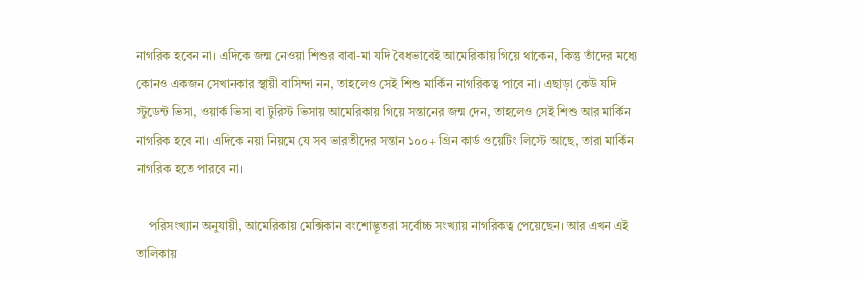নাগরিক হবেন না। এদিকে জন্ম নেওয়া শিশুর বাবা-মা যদি বৈধভাবেই আমেরিকায় গিয়ে থাকেন, কিন্তু তাঁদের মধ্যে কোনও একজন সেখানকার স্থায়ী বাসিন্দা নন, তাহলেও সেই শিশু মার্কিন নাগরিকত্ব পাবে না। এছাড়া কেউ যদি স্টুডেন্ট ভিসা, ওয়ার্ক ভিসা বা টুরিস্ট ভিসায় আমেরিকায় গিয়ে সন্তানের জন্ম দেন, তাহলেও সেই শিশু আর মার্কিন নাগরিক হবে না। এদিকে নয়া নিয়মে যে সব ভারতীদের সন্তান ১০০+ গ্রিন কার্ড ওয়েটিং লিস্টে আছে, তারা মার্কিন নাগরিক হতে পারবে না।

    পরিসংখ্যান অনুযায়ী, আমেরিকায় মেক্সিকান বংশোদ্ভূতরা সর্বোচ্চ সংখ্যায় নাগরিকত্ব পেয়েছেন। আর এখন এই তালিকায়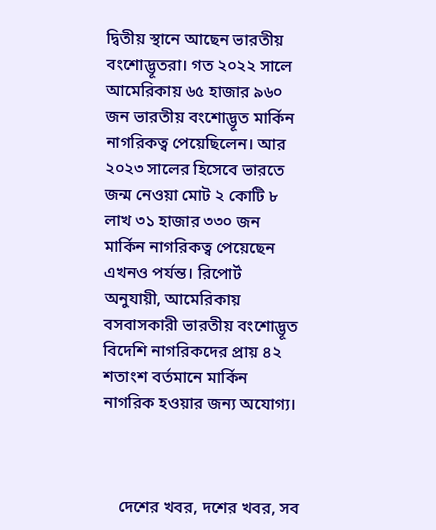দ্বিতীয় স্থানে আছেন ভারতীয় বংশোদ্ভূতরা। গত ২০২২ সালে আমেরিকায় ৬৫ হাজার ৯৬০ জন ভারতীয় বংশোদ্ভূত মার্কিন নাগরিকত্ব পেয়েছিলেন। আর ২০২৩ সালের হিসেবে ভারতে জন্ম নেওয়া মোট ২ কোটি ৮ লাখ ৩১ হাজার ৩৩০ জন মার্কিন নাগরিকত্ব পেয়েছেন এখনও পর্যন্ত। রিপোর্ট অনুযায়ী, আমেরিকায় বসবাসকারী ভারতীয় বংশোদ্ভূত বিদেশি নাগরিকদের প্রায় ৪২ শতাংশ বর্তমানে মার্কিন নাগরিক হওয়ার জন্য অযোগ্য।



    দেশের খবর, দশের খবর, সব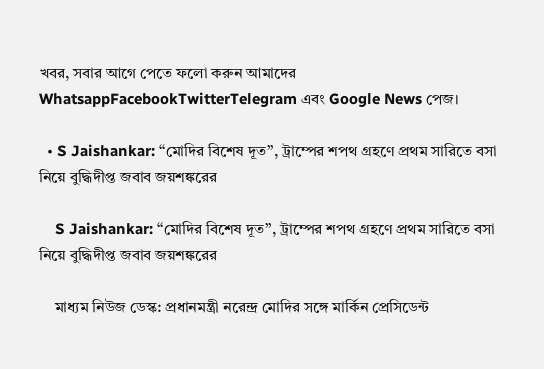খবর, সবার আগে পেতে ফলো করুন আমাদের  WhatsappFacebookTwitterTelegram এবং Google News পেজ।

  • S Jaishankar: ‘‘মোদির বিশেষ দূত’’, ট্রাম্পের শপথ গ্রহণে প্রথম সারিতে বসা নিয়ে বুদ্ধিদীপ্ত জবাব জয়শঙ্করের

    S Jaishankar: ‘‘মোদির বিশেষ দূত’’, ট্রাম্পের শপথ গ্রহণে প্রথম সারিতে বসা নিয়ে বুদ্ধিদীপ্ত জবাব জয়শঙ্করের

    মাধ্যম নিউজ ডেস্ক: প্রধানমন্ত্রী নরেন্দ্র মোদির সঙ্গে মার্কিন প্রেসিডেন্ট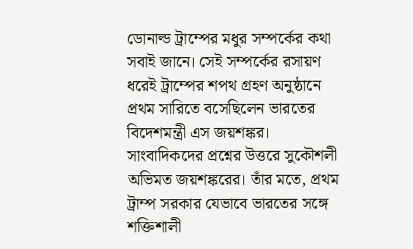ডোনাল্ড ট্রাম্পের মধুর সম্পর্কের কথা সবাই জানে। সেই সম্পর্কের রসায়ণ ধরেই ট্রাম্পের শপথ গ্রহণ অনুষ্ঠানে প্রথম সারিতে বসেছিলেন ভারতের বিদেশমন্ত্রী এস জয়শঙ্কর। সাংবাদিকদের প্রশ্নের উত্তরে সুকৌশলী অভিমত জয়শঙ্করের। তাঁর মতে, প্রথম ট্রাম্প সরকার যেভাবে ভারতের সঙ্গে শক্তিশালী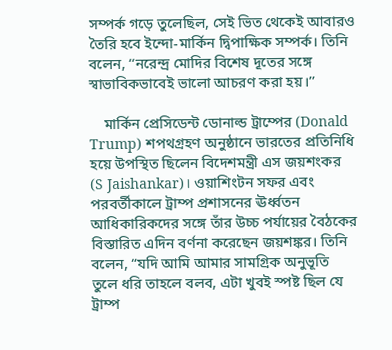সম্পর্ক গড়ে তুলেছিল, সেই ভিত থেকেই আবারও তৈরি হবে ইন্দো-মার্কিন দ্বিপাক্ষিক সম্পর্ক। তিনি বলেন, ‘‘নরেন্দ্র মোদির বিশেষ দূতের সঙ্গে স্বাভাবিকভাবেই ভালো আচরণ করা হয়।’’

    মার্কিন প্রেসিডেন্ট ডোনাল্ড ট্রাম্পের (Donald Trump) শপথগ্রহণ অনুষ্ঠানে ভারতের প্রতিনিধি হয়ে উপস্থিত ছিলেন বিদেশমন্ত্রী এস জয়শংকর (S Jaishankar)। ওয়াশিংটন সফর এবং পরবর্তীকালে ট্রাম্প প্রশাসনের ঊর্ধ্বতন আধিকারিকদের সঙ্গে তাঁর উচ্চ পর্যায়ের বৈঠকের বিস্তারিত এদিন বর্ণনা করেছেন জয়শঙ্কর। তিনি বলেন, “যদি আমি আমার সামগ্রিক অনুভূতি তুলে ধরি তাহলে বলব, এটা খুবই স্পষ্ট ছিল যে ট্রাম্প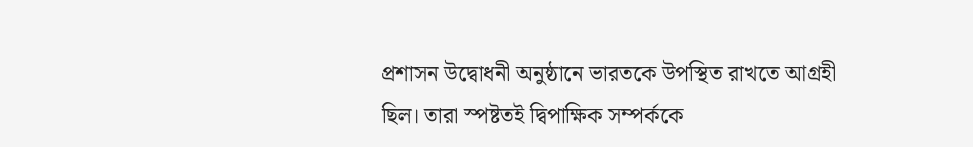প্রশাসন উদ্বোধনী অনুষ্ঠানে ভারতকে উপস্থিত রাখতে আগ্রহী ছিল। তারা স্পষ্টতই দ্বিপাক্ষিক সম্পর্ককে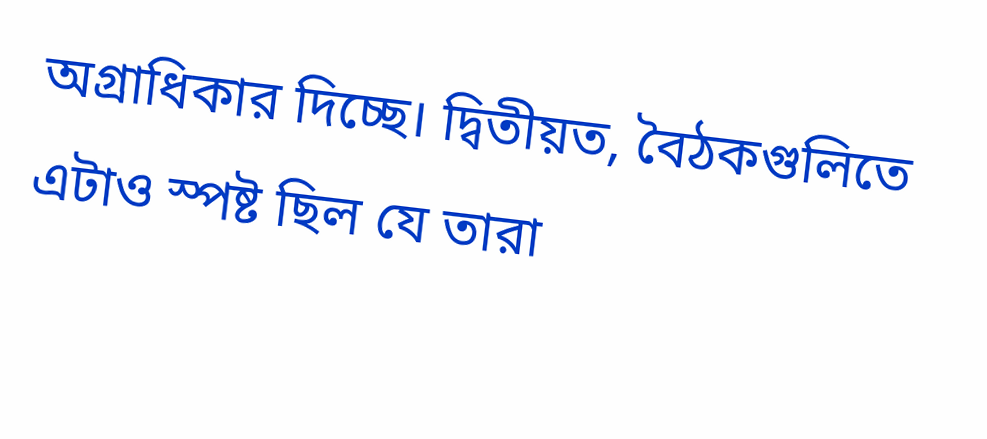অগ্রাধিকার দিচ্ছে। দ্বিতীয়ত, বৈঠকগুলিতে এটাও স্পষ্ট ছিল যে তারা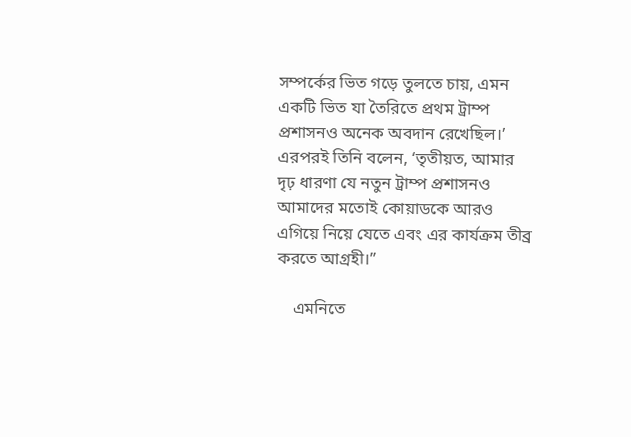সম্পর্কের ভিত গড়ে তুলতে চায়, এমন একটি ভিত যা তৈরিতে প্রথম ট্রাম্প প্রশাসনও অনেক অবদান রেখেছিল।’ এরপরই তিনি বলেন, ‘তৃতীয়ত, আমার দৃঢ় ধারণা যে নতুন ট্রাম্প প্রশাসনও আমাদের মতোই কোয়াডকে আরও এগিয়ে নিয়ে যেতে এবং এর কার্যক্রম তীব্র করতে আগ্রহী।”

    এমনিতে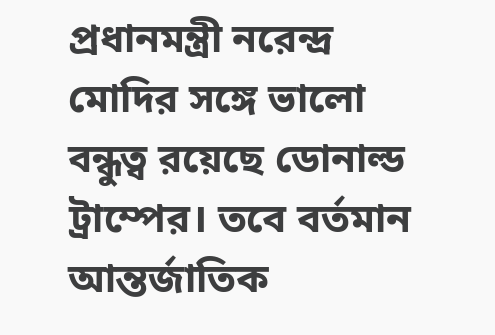প্রধানমন্ত্রী নরেন্দ্র মোদির সঙ্গে ভালো বন্ধুত্ব রয়েছে ডোনাল্ড ট্রাম্পের। তবে বর্তমান আন্তর্জাতিক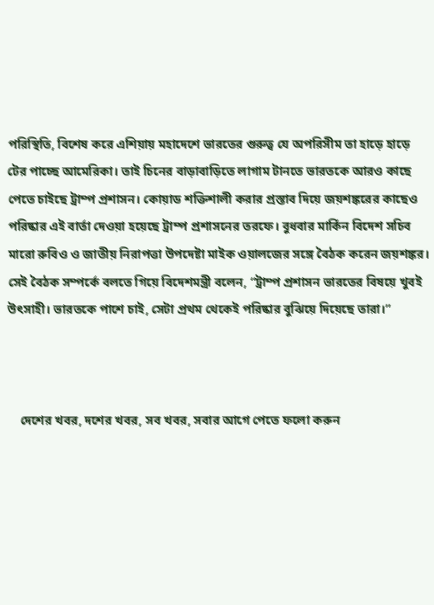পরিস্থিতি, বিশেষ করে এশিয়ায় মহাদেশে ভারতের গুরুত্ব যে অপরিসীম তা হাড়ে হাড়ে টের পাচ্ছে আমেরিকা। তাই চিনের বাড়াবাড়িতে লাগাম টানতে ভারতকে আরও কাছে পেতে চাইছে ট্রাম্প প্রশাসন। কোয়াড শক্তিশালী করার প্রস্তাব দিয়ে জয়শঙ্করের কাছেও পরিষ্কার এই বার্তা দেওয়া হয়েছে ট্রাম্প প্রশাসনের তরফে। বুধবার মার্কিন বিদেশ সচিব মারো রুবিও ও জাতীয় নিরাপত্তা উপদেষ্টা মাইক ওয়ালজের সঙ্গে বৈঠক করেন জয়শঙ্কর। সেই বৈঠক সম্পর্কে বলতে গিয়ে বিদেশমন্ত্রী বলেন, “ট্রাম্প প্রশাসন ভারতের বিষয়ে খুবই উৎসাহী। ভারতকে পাশে চাই, সেটা প্রথম থেকেই পরিষ্কার বুঝিয়ে দিয়েছে তারা।”



    দেশের খবর, দশের খবর, সব খবর, সবার আগে পেতে ফলো করুন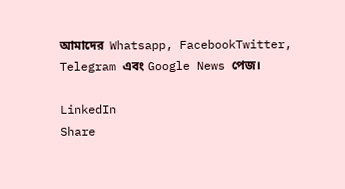আমাদের  Whatsapp, FacebookTwitter, Telegram এবং Google News পেজ।

LinkedIn
Share